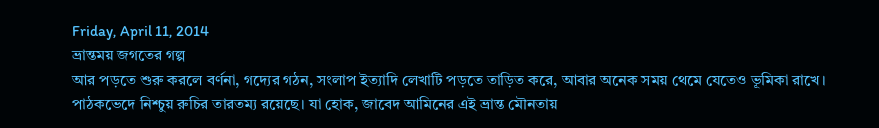Friday, April 11, 2014
ভ্রান্তময় জগতের গল্প
আর পড়তে শুরু করলে বর্ণনা, গদ্যের গঠন, সংলাপ ইত্যাদি লেখাটি পড়তে তাড়িত করে, আবার অনেক সময় থেমে যেতেও ভূমিকা রাখে। পাঠকভেদে নিশ্চুয় রুচির তারতম্য রয়েছে। যা হোক, জাবেদ আমিনের এই ভ্রান্ত মৌনতায়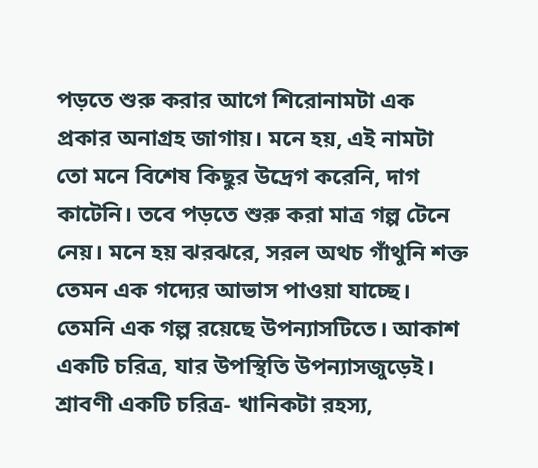পড়তে শুরু করার আগে শিরোনামটা এক প্রকার অনাগ্রহ জাগায়। মনে হয়, এই নামটা তো মনে বিশেষ কিছুর উদ্রেগ করেনি, দাগ কাটেনি। তবে পড়তে শুরু করা মাত্র গল্প টেনে নেয়। মনে হয় ঝরঝরে, সরল অথচ গাঁথুনি শক্ত তেমন এক গদ্যের আভাস পাওয়া যাচ্ছে।
তেমনি এক গল্প রয়েছে উপন্যাসটিতে। আকাশ একটি চরিত্র, যার উপস্থিতি উপন্যাসজুড়েই। শ্রাবণী একটি চরিত্র- খানিকটা রহস্য,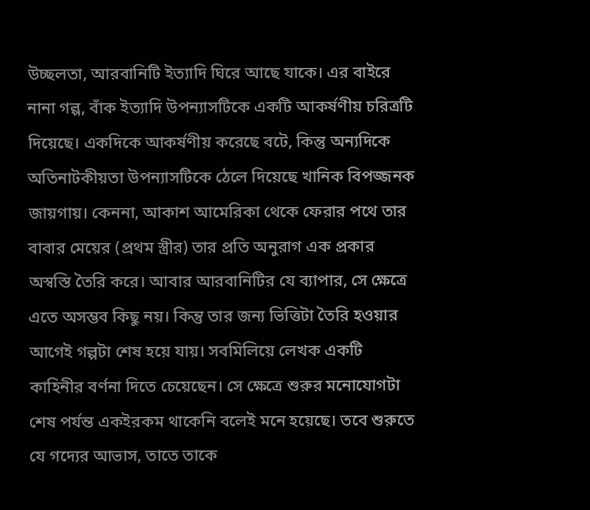উচ্ছলতা, আরবানিটি ইত্যাদি ঘিরে আছে যাকে। এর বাইরে নানা গল্প, বাঁক ইত্যাদি উপন্যাসটিকে একটি আকর্ষণীয় চরিত্রটি দিয়েছে। একদিকে আকর্ষণীয় করেছে বটে, কিন্তু অন্যদিকে অতিনাটকীয়তা উপন্যাসটিকে ঠেলে দিয়েছে খানিক বিপজ্জনক জায়গায়। কেননা, আকাশ আমেরিকা থেকে ফেরার পথে তার বাবার মেয়ের (প্রথম স্ত্রীর) তার প্রতি অনুরাগ এক প্রকার অস্বস্তি তৈরি করে। আবার আরবানিটির যে ব্যাপার, সে ক্ষেত্রে এতে অসম্ভব কিছু নয়। কিন্তু তার জন্য ভিত্তিটা তৈরি হওয়ার আগেই গল্পটা শেষ হয়ে যায়। সবমিলিয়ে লেখক একটি কাহিনীর বর্ণনা দিতে চেয়েছেন। সে ক্ষেত্রে শুরুর মনোযোগটা শেষ পর্যন্ত একইরকম থাকেনি বলেই মনে হয়েছে। তবে শুরুতে যে গদ্যের আভাস, তাতে তাকে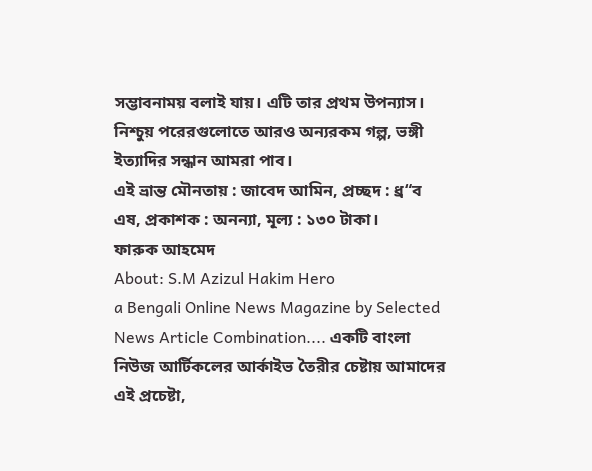সম্ভাবনাময় বলাই যায়। এটি তার প্রথম উপন্যাস। নিশ্চুয় পরেরগুলোতে আরও অন্যরকম গল্প, ভঙ্গী ইত্যাদির সন্ধান আমরা পাব।
এই ভ্রান্ত মৌনতায় : জাবেদ আমিন, প্রচ্ছদ : ধ্র“ব এষ, প্রকাশক : অনন্যা, মূল্য : ১৩০ টাকা।
ফারুক আহমেদ
About: S.M Azizul Hakim Hero
a Bengali Online News Magazine by Selected News Article Combination.... একটি বাংলা নিউজ আর্টিকলের আর্কাইভ তৈরীর চেষ্টায় আমাদের এই প্রচেষ্টা,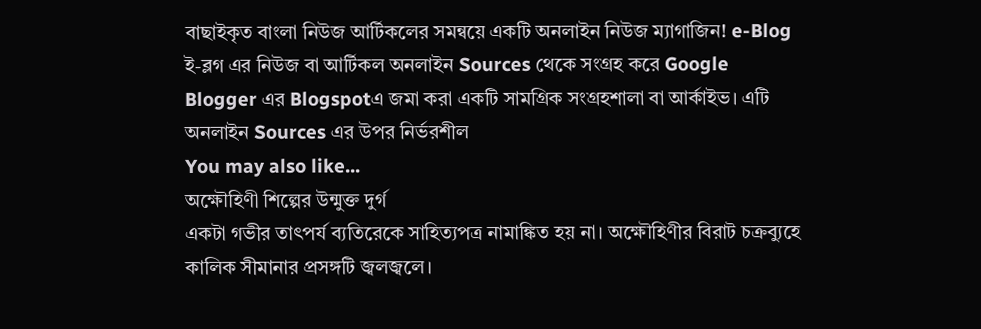বাছাইকৃত বাংলা নিউজ আর্টিকলের সমন্বয়ে একটি অনলাইন নিউজ ম্যাগাজিন! e-Blog ই-ব্লগ এর নিউজ বা আর্টিকল অনলাইন Sources থেকে সংগ্রহ করে Google Blogger এর Blogspotএ জমা করা একটি সামগ্রিক সংগ্রহশালা বা আর্কাইভ। এটি অনলাইন Sources এর উপর নির্ভরশীল
You may also like...
অক্ষৌহিণী শিল্পের উন্মুক্ত দুর্গ
একটা গভীর তাৎপর্য ব্যতিরেকে সাহিত্যপত্র নামাঙ্কিত হয় না। অক্ষৌহিণীর বিরাট চক্রব্যুহে কালিক সীমানার প্রসঙ্গটি জ্বলজ্বলে।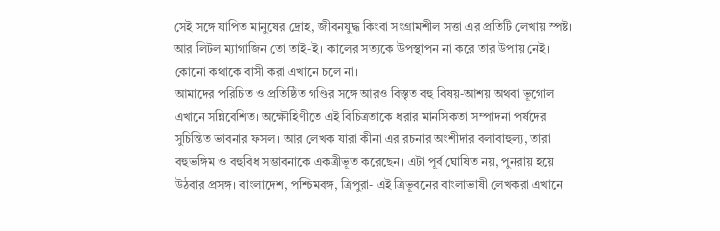সেই সঙ্গে যাপিত মানুষের দ্রোহ, জীবনযুদ্ধ কিংবা সংগ্রামশীল সত্তা এর প্রতিটি লেখায় স্পষ্ট। আর লিটল ম্যাগাজিন তো তাই-ই। কালের সত্যকে উপস্থাপন না করে তার উপায় নেই। কোনো কথাকে বাসী করা এখানে চলে না।
আমাদের পরিচিত ও প্রতিষ্ঠিত গণ্ডির সঙ্গে আরও বিস্তৃত বহু বিষয়-আশয় অথবা ভূগোল এখানে সন্নিবেশিত। অক্ষৌহিণীতে এই বিচিত্রতাকে ধরার মানসিকতা সম্পাদনা পর্ষদের সুচিন্তিত ভাবনার ফসল। আর লেখক যারা কীনা এর রচনার অংশীদার বলাবাহুল্য, তারা বহুভঙ্গিম ও বহুবিধ সম্ভাবনাকে একত্রীভূত করেছেন। এটা পূর্ব ঘোষিত নয়, পুনরায় হয়ে উঠবার প্রসঙ্গ। বাংলাদেশ, পশ্চিমবঙ্গ, ত্রিপুরা- এই ত্রিভূবনের বাংলাভাষী লেখকরা এখানে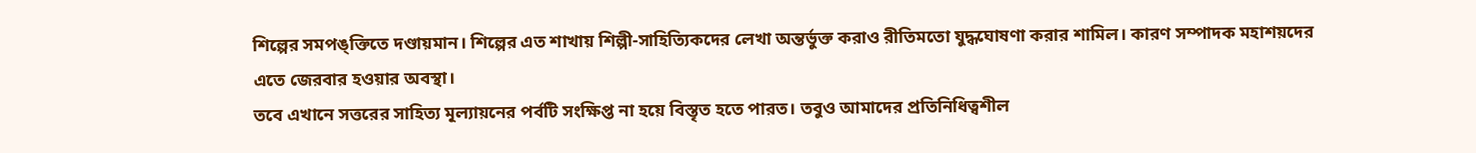শিল্পের সমপঙ্ক্তিতে দণ্ডায়মান। শিল্পের এত শাখায় শিল্পী-সাহিত্যিকদের লেখা অন্তর্ভুক্ত করাও রীতিমতো যুদ্ধঘোষণা করার শামিল। কারণ সম্পাদক মহাশয়দের এতে জেরবার হওয়ার অবস্থা।
তবে এখানে সত্তরের সাহিত্য মূল্যায়নের পর্বটি সংক্ষিপ্ত না হয়ে বিস্তৃত হতে পারত। তবুও আমাদের প্রতিনিধিত্বশীল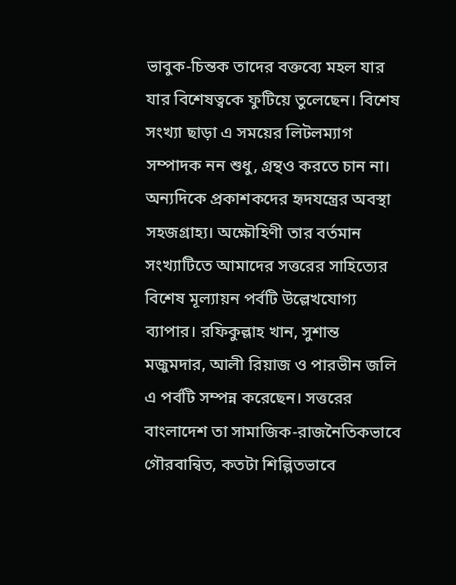ভাবুক-চিন্তক তাদের বক্তব্যে মহল যার যার বিশেষত্বকে ফুটিয়ে তুলেছেন। বিশেষ সংখ্যা ছাড়া এ সময়ের লিটলম্যাগ সম্পাদক নন শুধু, গ্রন্থও করতে চান না। অন্যদিকে প্রকাশকদের হৃদযন্ত্রের অবস্থা সহজগ্রাহ্য। অক্ষৌহিণী তার বর্তমান সংখ্যাটিতে আমাদের সত্তরের সাহিত্যের বিশেষ মূল্যায়ন পর্বটি উল্লেখযোগ্য ব্যাপার। রফিকুল্লাহ খান, সুশান্ত মজুমদার, আলী রিয়াজ ও পারভীন জলি এ পর্বটি সম্পন্ন করেছেন। সত্তরের বাংলাদেশ তা সামাজিক-রাজনৈতিকভাবে গৌরবান্বিত, কতটা শিল্পিতভাবে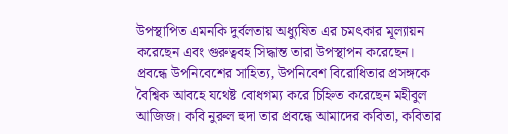উপস্থাপিত এমনকি দুর্বলতায় অধ্যুষিত এর চমৎকার মূল্যায়ন করেছেন এবং গুরুত্ববহ সিদ্ধান্ত তারা উপস্থাপন করেছেন।
প্রবন্ধে উপনিবেশের সাহিত্য, উপনিবেশ বিরোধিতার প্রসঙ্গকে বৈশ্বিক আবহে যথেষ্ট বোধগম্য করে চিহ্নিত করেছেন মহীবুল আজিজ। কবি নুরুল হুদা তার প্রবন্ধে আমাদের কবিতা, কবিতার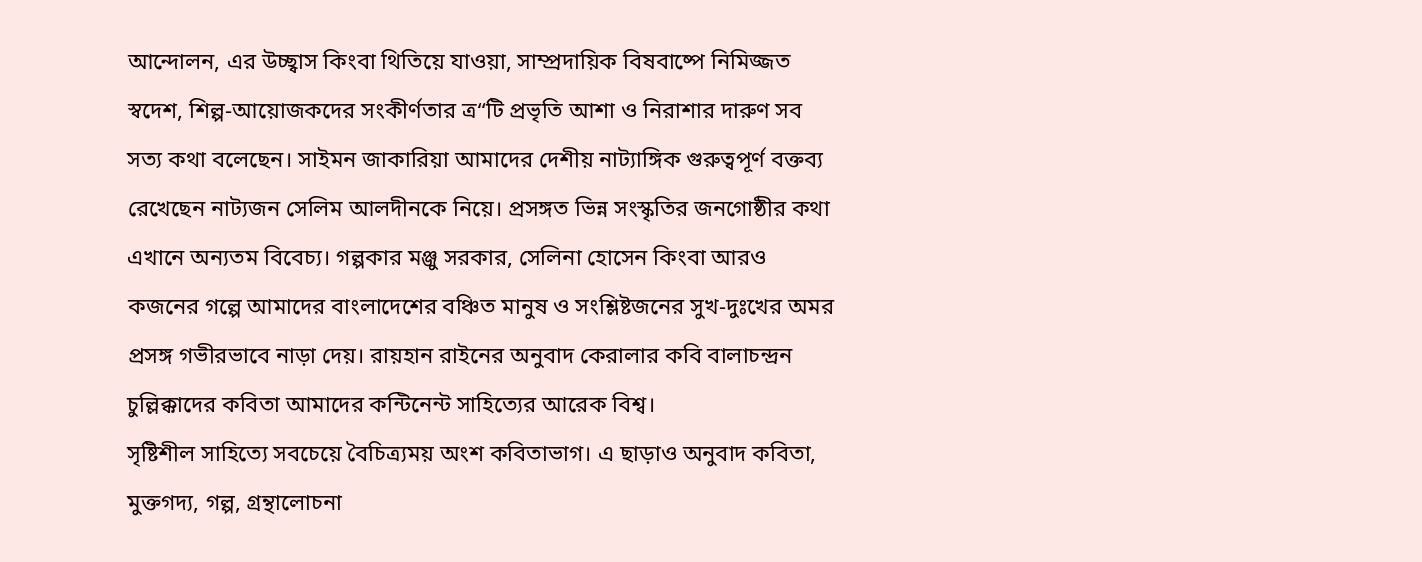আন্দোলন, এর উচ্ছ্বাস কিংবা থিতিয়ে যাওয়া, সাম্প্রদায়িক বিষবাষ্পে নিমিজ্জত স্বদেশ, শিল্প-আয়োজকদের সংকীর্ণতার ত্র“টি প্রভৃতি আশা ও নিরাশার দারুণ সব সত্য কথা বলেছেন। সাইমন জাকারিয়া আমাদের দেশীয় নাট্যাঙ্গিক গুরুত্বপূর্ণ বক্তব্য রেখেছেন নাট্যজন সেলিম আলদীনকে নিয়ে। প্রসঙ্গত ভিন্ন সংস্কৃতির জনগোষ্ঠীর কথা এখানে অন্যতম বিবেচ্য। গল্পকার মঞ্জু সরকার, সেলিনা হোসেন কিংবা আরও কজনের গল্পে আমাদের বাংলাদেশের বঞ্চিত মানুষ ও সংশ্লিষ্টজনের সুখ-দুঃখের অমর প্রসঙ্গ গভীরভাবে নাড়া দেয়। রায়হান রাইনের অনুবাদ কেরালার কবি বালাচন্দ্রন চুল্লিক্কাদের কবিতা আমাদের কন্টিনেন্ট সাহিত্যের আরেক বিশ্ব।
সৃষ্টিশীল সাহিত্যে সবচেয়ে বৈচিত্র্যময় অংশ কবিতাভাগ। এ ছাড়াও অনুবাদ কবিতা, মুক্তগদ্য, গল্প, গ্রন্থালোচনা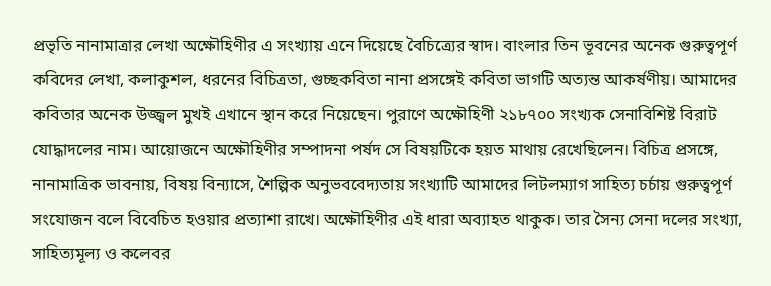প্রভৃতি নানামাত্রার লেখা অক্ষৌহিণীর এ সংখ্যায় এনে দিয়েছে বৈচিত্র্যের স্বাদ। বাংলার তিন ভূবনের অনেক গুরুত্বপূর্ণ কবিদের লেখা, কলাকুশল, ধরনের বিচিত্রতা, গুচ্ছকবিতা নানা প্রসঙ্গেই কবিতা ভাগটি অত্যন্ত আকর্ষণীয়। আমাদের কবিতার অনেক উজ্জ্বল মুখই এখানে স্থান করে নিয়েছেন। পুরাণে অক্ষৌহিণী ২১৮৭০০ সংখ্যক সেনাবিশিষ্ট বিরাট যোদ্ধাদলের নাম। আয়োজনে অক্ষৌহিণীর সম্পাদনা পর্ষদ সে বিষয়টিকে হয়ত মাথায় রেখেছিলেন। বিচিত্র প্রসঙ্গে, নানামাত্রিক ভাবনায়, বিষয় বিন্যাসে, শৈল্পিক অনুভববেদ্যতায় সংখ্যাটি আমাদের লিটলম্যাগ সাহিত্য চর্চায় গুরুত্বপূর্ণ সংযোজন বলে বিবেচিত হওয়ার প্রত্যাশা রাখে। অক্ষৌহিণীর এই ধারা অব্যাহত থাকুক। তার সৈন্য সেনা দলের সংখ্যা, সাহিত্যমূল্য ও কলেবর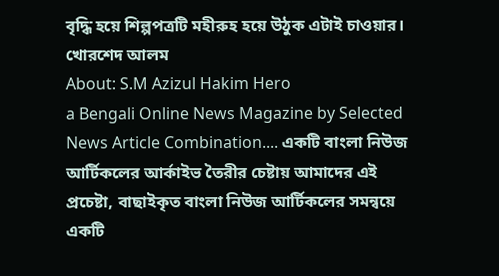বৃদ্ধি হয়ে শিল্পপত্রটি মহীরুহ হয়ে উঠুক এটাই চাওয়ার।
খোরশেদ আলম
About: S.M Azizul Hakim Hero
a Bengali Online News Magazine by Selected News Article Combination.... একটি বাংলা নিউজ আর্টিকলের আর্কাইভ তৈরীর চেষ্টায় আমাদের এই প্রচেষ্টা, বাছাইকৃত বাংলা নিউজ আর্টিকলের সমন্বয়ে একটি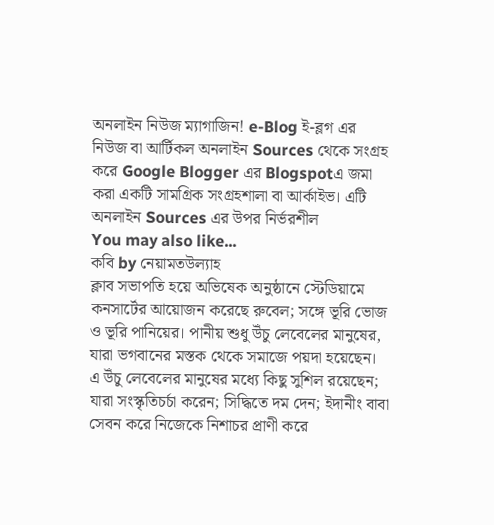অনলাইন নিউজ ম্যাগাজিন! e-Blog ই-ব্লগ এর নিউজ বা আর্টিকল অনলাইন Sources থেকে সংগ্রহ করে Google Blogger এর Blogspotএ জমা করা একটি সামগ্রিক সংগ্রহশালা বা আর্কাইভ। এটি অনলাইন Sources এর উপর নির্ভরশীল
You may also like...
কবি by নেয়ামতউল্যাহ
ক্লাব সভাপতি হয়ে অভিষেক অনুষ্ঠানে স্টেডিয়ামে কনসার্টের আয়োজন করেছে রুবেল; সঙ্গে ভূরি ভোজ ও ভূরি পানিয়ের। পানীয় শুধু উঁচু লেবেলের মানুষের, যারা ভগবানের মস্তক থেকে সমাজে পয়দা হয়েছেন। এ উঁচু লেবেলের মানুষের মধ্যে কিছু সুশিল রয়েছেন; যারা সংস্কৃতিচর্চা করেন; সিদ্ধিতে দম দেন; ইদানীং বাবা সেবন করে নিজেকে নিশাচর প্রাণী করে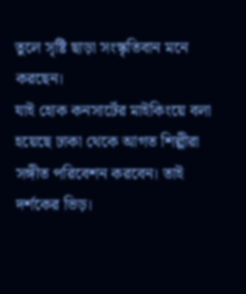তুলে সৃষ্টি ছাড়া সংস্কৃতিবান মনে করছেন।
যাই হোক কনসার্টের মাইকিংয়ে বলা হয়েছে ঢাকা থেকে আগত শিল্পীরা সঙ্গীত পরিবেশন করবেন। তাই দর্শকের ভিড়।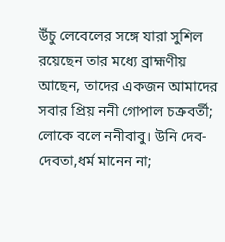উঁচু লেবেলের সঙ্গে যারা সুশিল রয়েছেন তার মধ্যে ব্রাহ্মণীয় আছেন, তাদের একজন আমাদের সবার প্রিয় ননী গোপাল চক্রবর্তী; লোকে বলে ননীবাবু। উনি দেব-দেবতা,ধর্ম মানেন না;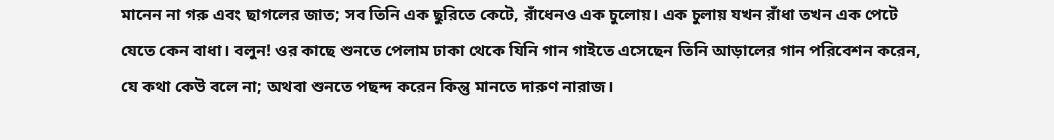মানেন না গরু এবং ছাগলের জাত; সব তিনি এক ছুরিতে কেটে, রাঁধেনও এক চুলোয়। এক চুলায় যখন রাঁধা তখন এক পেটে যেতে কেন বাধা। বলুন! ওর কাছে শুনতে পেলাম ঢাকা থেকে যিনি গান গাইতে এসেছেন তিনি আড়ালের গান পরিবেশন করেন, যে কথা কেউ বলে না; অথবা শুনতে পছন্দ করেন কিন্তু মানতে দারুণ নারাজ।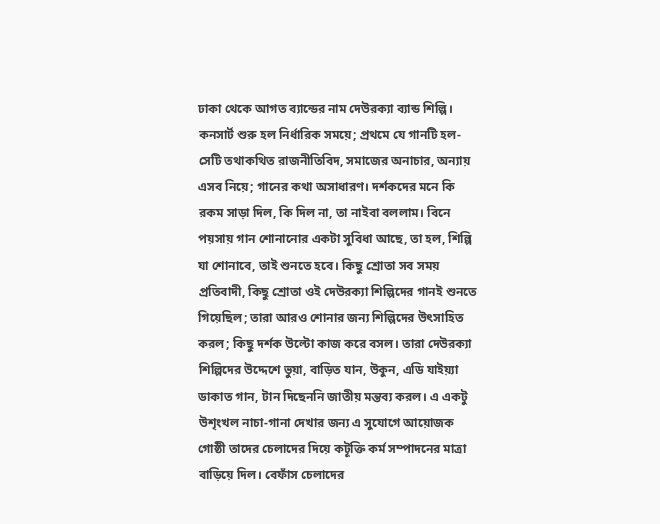ঢাকা থেকে আগত ব্যান্ডের নাম দেউরক্যা ব্যান্ড শিল্পি।
কনসার্ট শুরু হল নির্ধারিক সময়ে; প্রথমে যে গানটি হল- সেটি তথাকথিত রাজনীতিবিদ, সমাজের অনাচার, অন্যায় এসব নিয়ে; গানের কথা অসাধারণ। দর্শকদের মনে কি রকম সাড়া দিল, কি দিল না, তা নাইবা বললাম। বিনে পয়সায় গান শোনানোর একটা সুবিধা আছে, তা হল, শিল্পি যা শোনাবে, তাই শুনতে হবে। কিছু শ্রোতা সব সময় প্রতিবাদী, কিছু শ্রোতা ওই দেউরক্যা শিল্পিদের গানই শুনতে গিয়েছিল; তারা আরও শোনার জন্য শিল্পিদের উৎসাহিত করল; কিছু দর্শক উল্টো কাজ করে বসল। তারা দেউরক্যা শিল্পিদের উদ্দেশে ভুয়া, বাড়িত যান, উকুন, এডি যাইয়্যা ডাকাত গান, টান দিছেননি জাতীয় মন্তব্য করল। এ একটু উশৃংখল নাচা-গানা দেখার জন্য এ সুযোগে আয়োজক গোষ্ঠী তাদের চেলাদের দিয়ে কটূক্তি কর্ম সম্পাদনের মাত্রা বাড়িয়ে দিল। বেফাঁস চেলাদের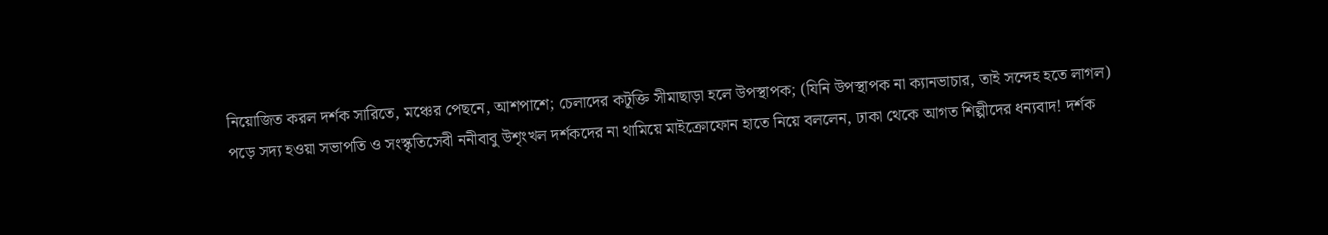নিয়োজিত করল দর্শক সারিতে, মঞ্চের পেছনে, আশপাশে; চেলাদের কটূক্তি সীমাছাড়া হলে উপস্থাপক; (যিনি উপস্থাপক না ক্যানভাচার, তাই সন্দেহ হতে লাগল) পড়ে সদ্য হওয়া সভাপতি ও সংস্কৃতিসেবী ননীবাবু উশৃংখল দর্শকদের না থামিয়ে মাইক্রোফোন হাতে নিয়ে বললেন, ঢাকা থেকে আগত শিল্পীদের ধন্যবাদ! দর্শক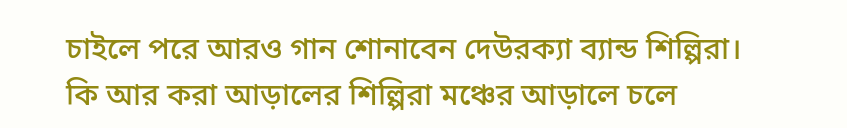চাইলে পরে আরও গান শোনাবেন দেউরক্যা ব্যান্ড শিল্পিরা।
কি আর করা আড়ালের শিল্পিরা মঞ্চের আড়ালে চলে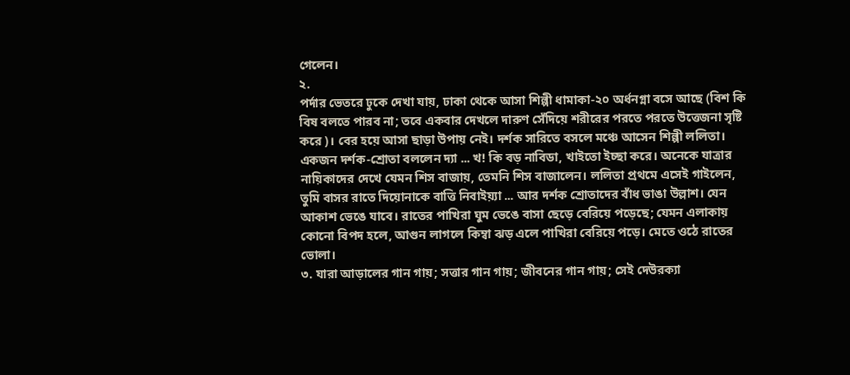গেলেন।
২.
পর্দার ভেতরে ঢুকে দেখা যায়, ঢাকা থেকে আসা শিল্পী ধামাকা-২০ অর্ধনগ্না বসে আছে (বিশ কি বিষ বলতে পারব না; তবে একবার দেখলে দারুণ সেঁদিয়ে শরীরের পরতে পরতে উত্তেজনা সৃষ্টি করে)। বের হয়ে আসা ছাড়া উপায় নেই। দর্শক সারিতে বসলে মঞ্চে আসেন শিল্পী ললিতা। একজন দর্শক-শ্রোতা বললেন দ্যা ... খ! কি বড় নাবিডা, খাইতো ইচ্ছা করে। অনেকে যাত্রার নায়িকাদের দেখে যেমন শিস বাজায়, তেমনি শিস বাজালেন। ললিতা প্রথমে এসেই গাইলেন, তুমি বাসর রাতে দিয়োনাকে বাত্তি নিবাইয়্যা ... আর দর্শক শ্রোতাদের বাঁধ ভাঙা উল্লাশ। যেন আকাশ ভেঙে যাবে। রাতের পাখিরা ঘুম ভেঙে বাসা ছেড়ে বেরিয়ে পড়েছে; যেমন এলাকায় কোনো বিপদ হলে, আগুন লাগলে কিম্বা ঝড় এলে পাখিরা বেরিয়ে পড়ে। মেতে ওঠে রাতের ভোলা।
৩. যারা আড়ালের গান গায়; সত্তার গান গায়; জীবনের গান গায়; সেই দেউরক্যা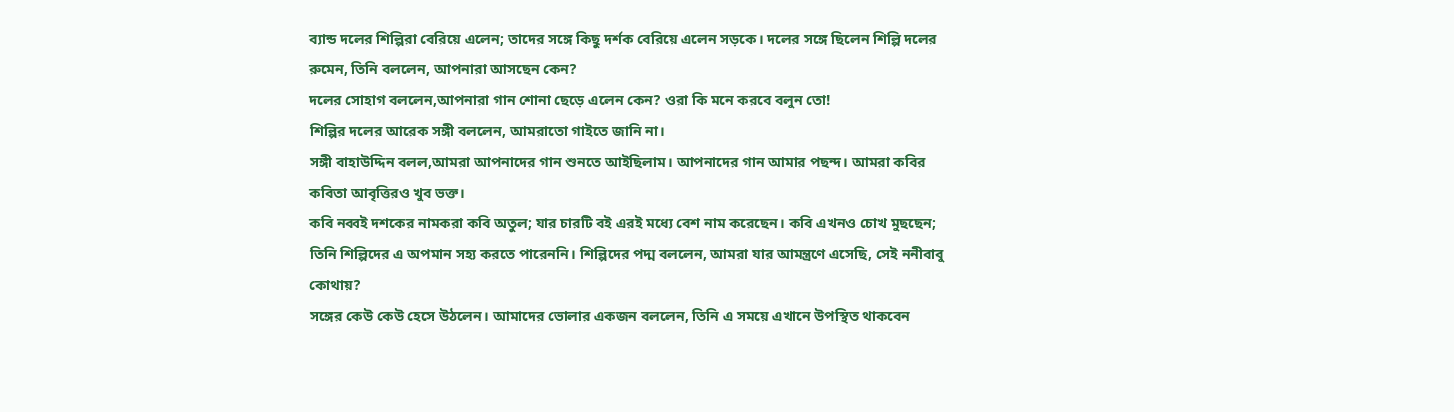ব্যান্ড দলের শিল্পিরা বেরিয়ে এলেন; তাদের সঙ্গে কিছু দর্শক বেরিয়ে এলেন সড়কে। দলের সঙ্গে ছিলেন শিল্পি দলের রুমেন, তিনি বললেন, আপনারা আসছেন কেন?
দলের সোহাগ বললেন,আপনারা গান শোনা ছেড়ে এলেন কেন? ওরা কি মনে করবে বলুন তো!
শিল্পির দলের আরেক সঙ্গী বললেন, আমরাতো গাইতে জানি না।
সঙ্গী বাহাউদ্দিন বলল,আমরা আপনাদের গান শুনতে আইছিলাম। আপনাদের গান আমার পছন্দ। আমরা কবির কবিতা আবৃত্তিরও খুব ভক্ত।
কবি নব্বই দশকের নামকরা কবি অতুল; যার চারটি বই এরই মধ্যে বেশ নাম করেছেন। কবি এখনও চোখ মুছছেন; তিনি শিল্পিদের এ অপমান সহ্য করতে পারেননি। শিল্পিদের পদ্ম বললেন, আমরা যার আমন্ত্রণে এসেছি, সেই ননীবাবু কোথায়?
সঙ্গের কেউ কেউ হেসে উঠলেন। আমাদের ভোলার একজন বললেন, তিনি এ সময়ে এখানে উপস্থিত থাকবেন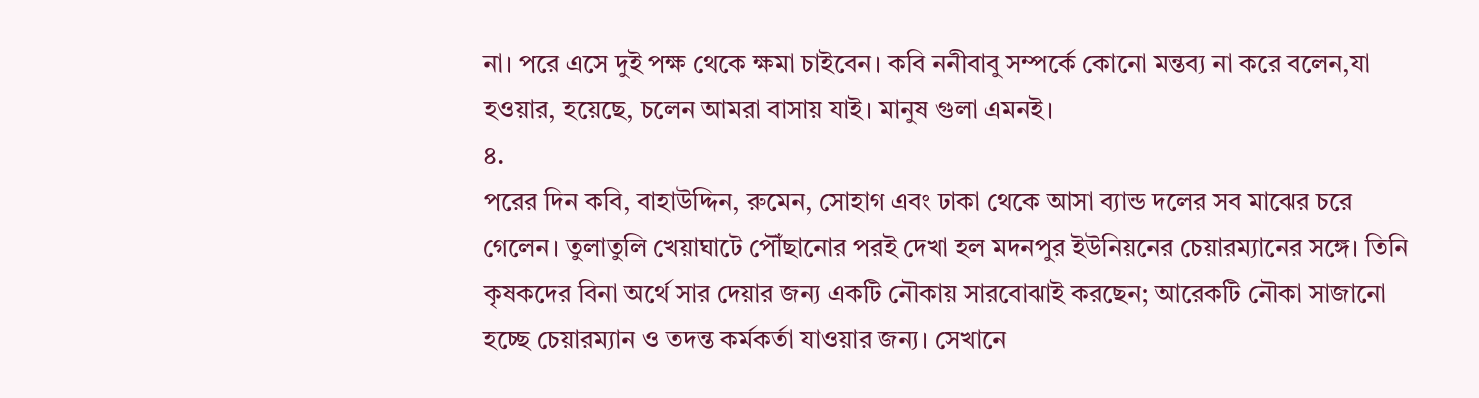না। পরে এসে দুই পক্ষ থেকে ক্ষমা চাইবেন। কবি ননীবাবু সম্পর্কে কোনো মন্তব্য না করে বলেন,যা হওয়ার, হয়েছে, চলেন আমরা বাসায় যাই। মানুষ গুলা এমনই।
৪.
পরের দিন কবি, বাহাউদ্দিন, রুমেন, সোহাগ এবং ঢাকা থেকে আসা ব্যান্ড দলের সব মাঝের চরে গেলেন। তুলাতুলি খেয়াঘাটে পৌঁছানোর পরই দেখা হল মদনপুর ইউনিয়নের চেয়ারম্যানের সঙ্গে। তিনি কৃষকদের বিনা অর্থে সার দেয়ার জন্য একটি নৌকায় সারবোঝাই করছেন; আরেকটি নৌকা সাজানো হচ্ছে চেয়ারম্যান ও তদন্ত কর্মকর্তা যাওয়ার জন্য। সেখানে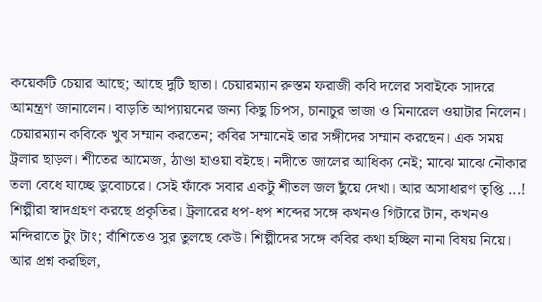কয়েকটি চেয়ার আছে; আছে দুটি ছাতা। চেয়ারম্যান রুস্তম ফরাজী কবি দলের সবাইকে সাদরে আমন্ত্রণ জানালেন। বাড়তি আপ্যায়নের জন্য কিছু চিপস, চানাচুর ভাজা ও মিনারেল ওয়াটার নিলেন। চেয়ারম্যান কবিকে খুব সম্মান করতেন; কবির সম্মানেই তার সঙ্গীদের সম্মান করছেন। এক সময় ট্রলার ছাড়ল। শীতের আমেজ, ঠাণ্ডা হাওয়া বইছে। নদীতে জালের আধিক্য নেই; মাঝে মাঝে নৌকার তলা বেধে যাচ্ছে ডুবোচরে। সেই ফাঁকে সবার একটু শীতল জল ছুঁয়ে দেখা। আর অসাধারণ তৃপ্তি ...! শিল্পীরা স্বাদগ্রহণ করছে প্রকৃতির। ট্রলারের ধপ-ধপ শব্দের সঙ্গে কখনও গিটারে টান, কখনও মন্দিরাতে টুং টাং; বাঁশিতেও সুর তুলছে কেউ। শিল্পীদের সঙ্গে কবির কথা হচ্ছিল নানা বিষয় নিয়ে। আর প্রশ্ন করছিল,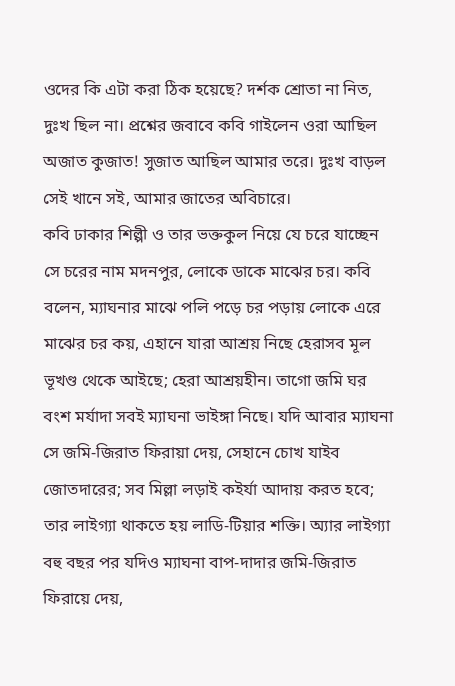ওদের কি এটা করা ঠিক হয়েছে? দর্শক শ্রোতা না নিত, দুঃখ ছিল না। প্রশ্নের জবাবে কবি গাইলেন ওরা আছিল অজাত কুজাত! সুজাত আছিল আমার তরে। দুঃখ বাড়ল সেই খানে সই, আমার জাতের অবিচারে।
কবি ঢাকার শিল্পী ও তার ভক্তকুল নিয়ে যে চরে যাচ্ছেন সে চরের নাম মদনপুর, লোকে ডাকে মাঝের চর। কবি বলেন, ম্যাঘনার মাঝে পলি পড়ে চর পড়ায় লোকে এরে মাঝের চর কয়, এহানে যারা আশ্রয় নিছে হেরাসব মূল ভূখণ্ড থেকে আইছে; হেরা আশ্রয়হীন। তাগো জমি ঘর বংশ মর্যাদা সবই ম্যাঘনা ভাইঙ্গা নিছে। যদি আবার ম্যাঘনা সে জমি-জিরাত ফিরায়া দেয়, সেহানে চোখ যাইব জোতদারের; সব মিল্লা লড়াই কইর্যা আদায় করত হবে; তার লাইগ্যা থাকতে হয় লাডি-টিয়ার শক্তি। অ্যার লাইগ্যা বহু বছর পর যদিও ম্যাঘনা বাপ-দাদার জমি-জিরাত ফিরায়ে দেয়,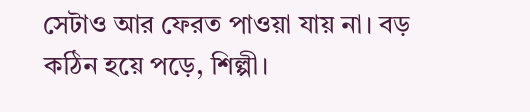সেটাও আর ফেরত পাওয়া যায় না। বড় কঠিন হয়ে পড়ে, শিল্পী।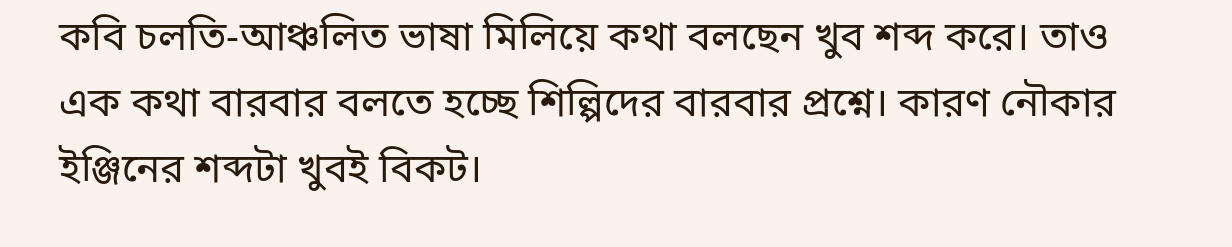কবি চলতি-আঞ্চলিত ভাষা মিলিয়ে কথা বলছেন খুব শব্দ করে। তাও এক কথা বারবার বলতে হচ্ছে শিল্পিদের বারবার প্রশ্নে। কারণ নৌকার ইঞ্জিনের শব্দটা খুবই বিকট।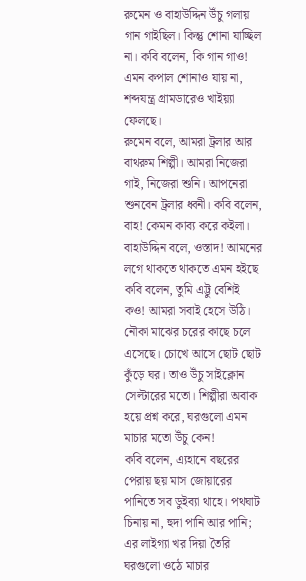রুমেন ও বাহাউদ্দিন উঁচু গলায় গান গাইছিল। কিন্তু শোনা যাচ্ছিল না। কবি বলেন, কি গান গাও! এমন কপাল শোনাও যায় না, শব্দযন্ত্র গ্রামডারেও খাইয়্যা ফেলছে।
রুমেন বলে, আমরা ট্রলার আর বাথরুম শিল্পী। আমরা নিজেরা গাই, নিজেরা শুনি। আপনেরা শুনবেন ট্রলার ধ্বনী। কবি বলেন, বাহ! কেমন কাব্য করে কইলা।
বাহাউদ্দিন বলে, ওস্তাদ! আমনের লগে থাকতে থাকতে এমন হইছে কবি বলেন, তুমি এট্টু বেশিই কও! আমরা সবাই হেসে উঠি।
নৌকা মাঝের চরের কাছে চলে এসেছে। চোখে আসে ছোট ছোট কুঁড়ে ঘর। তাও উঁচু সাইক্লোন সেল্টারের মতো। শিল্পীরা অবাক হয়ে প্রশ্ন করে, ঘরগুলো এমন মাচার মতো উঁচু কেন!
কবি বলেন, এ্যহানে বছরের পেরায় ছয় মাস জোয়ারের পানিতে সব ডুইব্যা থাহে। পথঘাট চিনায় না, হুদা পানি আর পানি; এর লাইগ্যা খর দিয়া তৈরি ঘরগুলো ওঠে মাচার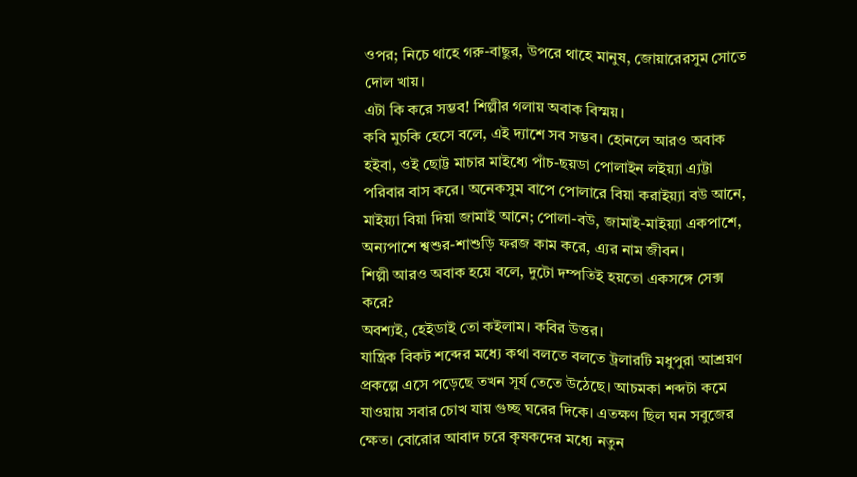ওপর; নিচে থাহে গরু-বাছুর, উপরে থাহে মানুষ, জোয়ারেরসুম সোতে দোল খায়।
এটা কি করে সম্ভব! শিল্পীর গলায় অবাক বিস্ময়।
কবি মুচকি হেসে বলে, এই দ্যাশে সব সম্ভব। হোনলে আরও অবাক হইবা, ওই ছোট্ট মাচার মাইধ্যে পাঁচ-ছয়ডা পোলাইন লইয়্যা এ্যট্টা পরিবার বাস করে। অনেকসুম বাপে পোলারে বিয়া করাইয়্যা বউ আনে, মাইয়্যা বিয়া দিয়া জামাই আনে; পোলা-বউ, জামাই-মাইয়্যা একপাশে, অন্যপাশে শ্বশুর-শাশুড়ি ফরজ কাম করে, এ্যর নাম জীবন।
শিল্পী আরও অবাক হয়ে বলে, দুটো দম্পতিই হয়তো একসঙ্গে সেক্স করে?
অবশ্যই, হেইডাই তো কইলাম। কবির উত্তর।
যান্ত্রিক বিকট শব্দের মধ্যে কথা বলতে বলতে ট্রলারটি মধুপুরা আশ্রয়ণ প্রকল্পে এসে পড়েছে তখন সূর্য তেতে উঠেছে। আচমকা শব্দটা কমে যাওয়ায় সবার চোখ যায় গুচ্ছ ঘরের দিকে। এতক্ষণ ছিল ঘন সবুজের ক্ষেত। বোরোর আবাদ চরে কৃষকদের মধ্যে নতুন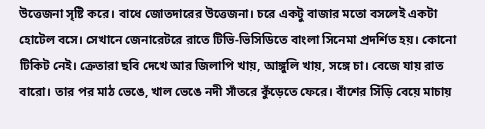উত্তেজনা সৃষ্টি করে। বাধে জোতদারের উত্তেজনা। চরে একটু বাজার মতো বসলেই একটা হোটেল বসে। সেখানে জেনারেটরে রাতে টিভি-ভিসিডিতে বাংলা সিনেমা প্রদর্শিত হয়। কোনো টিকিট নেই। ক্রেতারা ছবি দেখে আর জিলাপি খায়, আঙ্গুলি খায়, সঙ্গে চা। বেজে যায় রাত বারো। তার পর মাঠ ভেঙে, খাল ভেঙে নদী সাঁতরে কুঁড়েতে ফেরে। বাঁশের সিঁড়ি বেয়ে মাচায়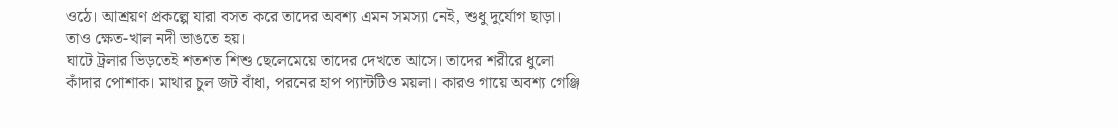ওঠে। আশ্রয়ণ প্রকল্পে যারা বসত করে তাদের অবশ্য এমন সমস্যা নেই, শুধু দুর্যোগ ছাড়া। তাও ক্ষেত-খাল নদী ভাঙতে হয়।
ঘাটে ট্রলার ভিড়তেই শতশত শিশু ছেলেমেয়ে তাদের দেখতে আসে। তাদের শরীরে ধুলো কাঁদার পোশাক। মাথার চুল জট বাঁধা, পরনের হাপ প্যান্টটিও ময়লা। কারও গায়ে অবশ্য গেঞ্জি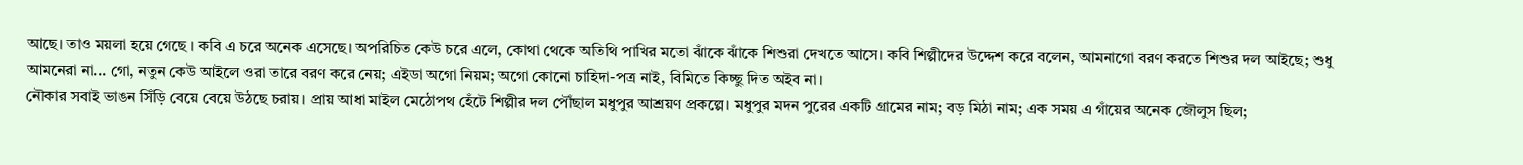আছে। তাও ময়লা হয়ে গেছে । কবি এ চরে অনেক এসেছে। অপরিচিত কেউ চরে এলে, কোথা থেকে অতিথি পাখির মতো ঝাঁকে ঝাঁকে শিশুরা দেখতে আসে। কবি শিল্পীদের উদ্দেশ করে বলেন, আমনাগো বরণ করতে শিশুর দল আইছে; শুধু আমনেরা না... গো, নতুন কেউ আইলে ওরা তারে বরণ করে নেয়; এইডা অগো নিয়ম; অগো কোনো চাহিদা-পত্র নাই, বিমিতে কিচ্ছু দিত অইব না।
নৌকার সবাই ভাঙন সিঁড়ি বেয়ে বেয়ে উঠছে চরায়। প্রায় আধা মাইল মেঠোপথ হেঁটে শিল্পীর দল পৌঁছাল মধুপুর আশ্রয়ণ প্রকল্পে। মধুপুর মদন পুরের একটি গ্রামের নাম; বড় মিঠা নাম; এক সময় এ গাঁয়ের অনেক জৌলুস ছিল;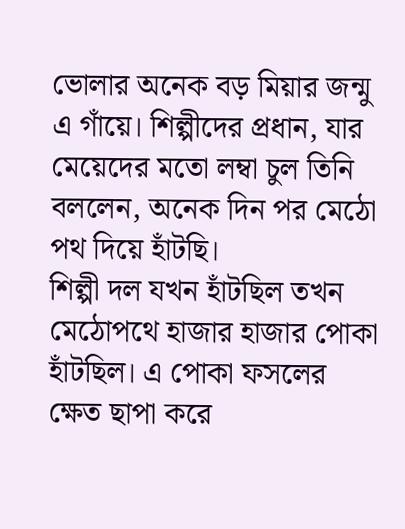ভোলার অনেক বড় মিয়ার জন্মু এ গাঁয়ে। শিল্পীদের প্রধান, যার মেয়েদের মতো লম্বা চুল তিনি বললেন, অনেক দিন পর মেঠো পথ দিয়ে হাঁটছি।
শিল্পী দল যখন হাঁটছিল তখন মেঠোপথে হাজার হাজার পোকা হাঁটছিল। এ পোকা ফসলের ক্ষেত ছাপা করে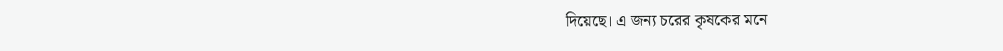দিয়েছে। এ জন্য চরের কৃষকের মনে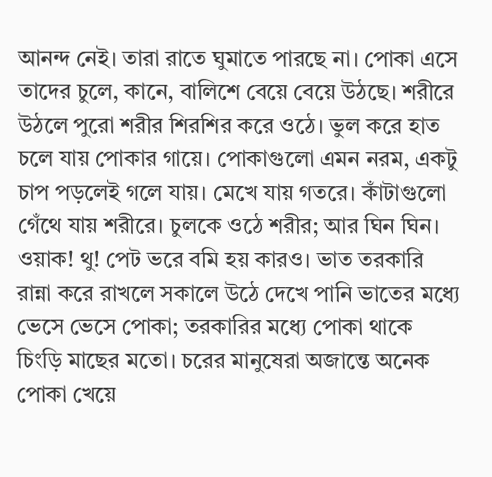আনন্দ নেই। তারা রাতে ঘুমাতে পারছে না। পোকা এসে তাদের চুলে, কানে, বালিশে বেয়ে বেয়ে উঠছে। শরীরে উঠলে পুরো শরীর শিরশির করে ওঠে। ভুল করে হাত চলে যায় পোকার গায়ে। পোকাগুলো এমন নরম, একটু চাপ পড়লেই গলে যায়। মেখে যায় গতরে। কাঁটাগুলো গেঁথে যায় শরীরে। চুলকে ওঠে শরীর; আর ঘিন ঘিন। ওয়াক! থু! পেট ভরে বমি হয় কারও। ভাত তরকারি রান্না করে রাখলে সকালে উঠে দেখে পানি ভাতের মধ্যে ভেসে ভেসে পোকা; তরকারির মধ্যে পোকা থাকে চিংড়ি মাছের মতো। চরের মানুষেরা অজান্তে অনেক পোকা খেয়ে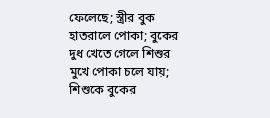ফেলেছে; স্ত্রীর বুক হাতরালে পোকা; বুকের দুধ খেতে গেলে শিশুর মুখে পোকা চলে যায়; শিশুকে বুকের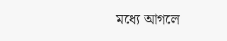মধ্যে আগলে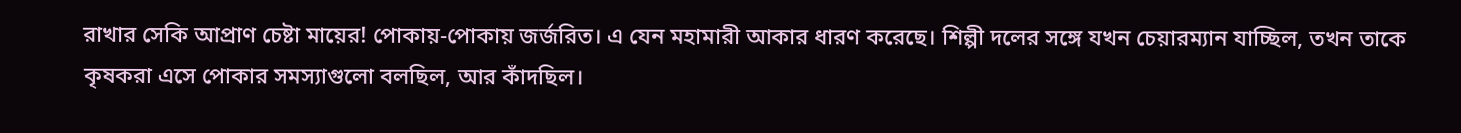রাখার সেকি আপ্রাণ চেষ্টা মায়ের! পোকায়-পোকায় জর্জরিত। এ যেন মহামারী আকার ধারণ করেছে। শিল্পী দলের সঙ্গে যখন চেয়ারম্যান যাচ্ছিল, তখন তাকে কৃষকরা এসে পোকার সমস্যাগুলো বলছিল, আর কাঁদছিল।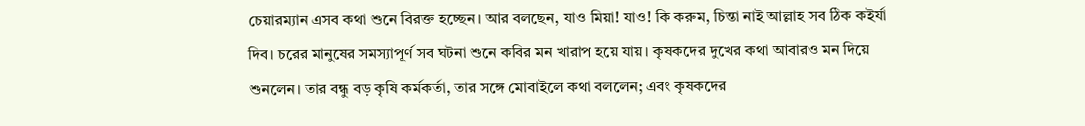চেয়ারম্যান এসব কথা শুনে বিরক্ত হচ্ছেন। আর বলছেন, যাও মিয়া! যাও! কি করুম, চিন্তা নাই আল্লাহ সব ঠিক কইর্যা দিব। চরের মানুষের সমস্যাপূর্ণ সব ঘটনা শুনে কবির মন খারাপ হয়ে যায়। কৃষকদের দুখের কথা আবারও মন দিয়ে শুনলেন। তার বন্ধু বড় কৃষি কর্মকর্তা, তার সঙ্গে মোবাইলে কথা বললেন; এবং কৃষকদের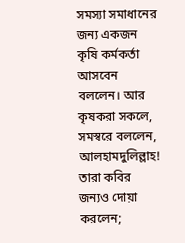সমস্যা সমাধানের জন্য একজন কৃষি কর্মকর্তা আসবেন বললেন। আর কৃষকরা সকলে, সমস্বরে বললেন, আলহামদুলিল্লাহ! তারা কবির জন্যও দোয়া করলেন;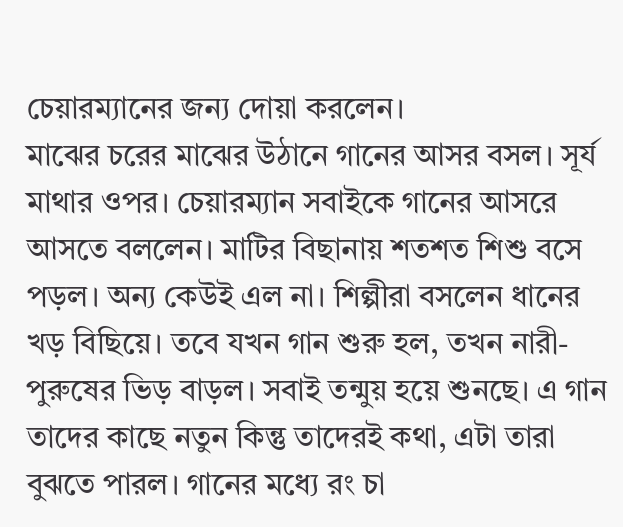চেয়ারম্যানের জন্য দোয়া করলেন।
মাঝের চরের মাঝের উঠানে গানের আসর বসল। সূর্য মাথার ওপর। চেয়ারম্যান সবাইকে গানের আসরে আসতে বললেন। মাটির বিছানায় শতশত শিশু বসে পড়ল। অন্য কেউই এল না। শিল্পীরা বসলেন ধানের খড় বিছিয়ে। তবে যখন গান শুরু হল, তখন নারী-পুরুষের ভিড় বাড়ল। সবাই তন্মুয় হয়ে শুনছে। এ গান তাদের কাছে নতুন কিন্তু তাদেরই কথা, এটা তারা বুঝতে পারল। গানের মধ্যে রং চা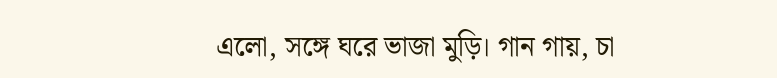এলো, সঙ্গে ঘরে ভাজা মুড়ি। গান গায়, চা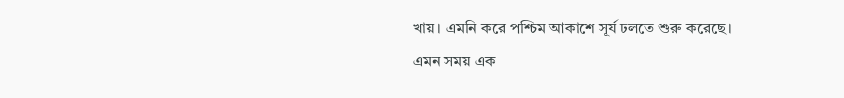খায়। এমনি করে পশ্চিম আকাশে সূর্য ঢলতে শুরু করেছে।
এমন সময় এক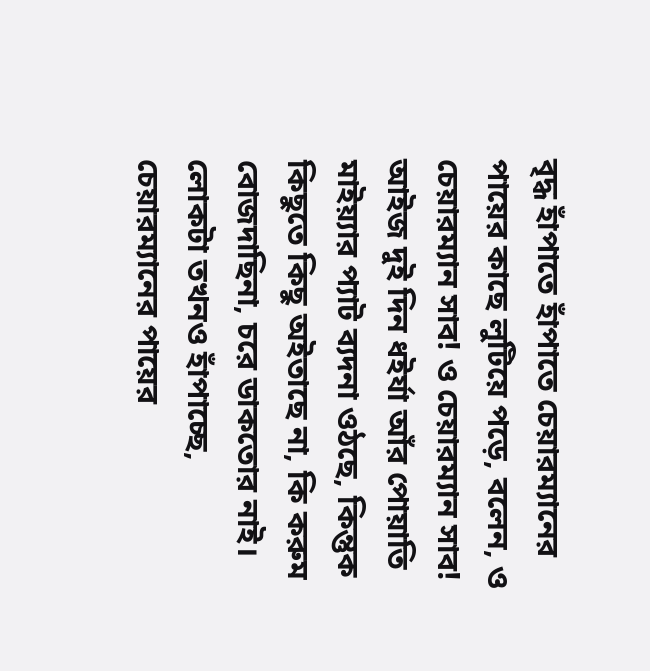বৃদ্ধ হাঁপাতে হাঁপাতে চেয়ারম্যানের পায়ের কাছে লুটিয়ে পড়ে, বলেন, ও চেয়ারম্যান সাব! ও চেয়ারম্যান সাব! আইজ দুই দিন ধইর্যা আঁর পোয়াতি মাইয়্যার প্যাট ব্যদনা ওঠছে, কিন্তুক কিছুতে কিছু অইতাছে না, কি করুম বোজদাছিনা, চরে ডাকতোর নাই। লোকটা তখনও হাঁপাচ্ছে, চেয়ারম্যানের পায়ের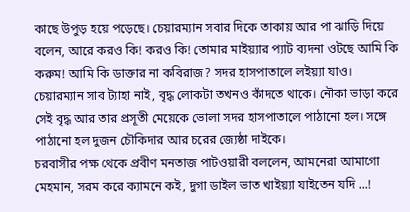কাছে উপুড় হয়ে পড়েছে। চেয়ারম্যান সবার দিকে তাকায় আর পা ঝাড়ি দিয়ে বলেন, আরে করও কি! করও কি! তোমার মাইয়্যার প্যাট ব্যদনা ওটছে আমি কি করুম! আমি কি ডাক্তার না কবিরাজ? সদর হাসপাতালে লইয়্যা যাও।
চেয়ারম্যান সাব ট্যাহা নাই, বৃদ্ধ লোকটা তখনও কাঁদতে থাকে। নৌকা ভাড়া করে সেই বৃদ্ধ আর তার প্রসূতী মেয়েকে ভোলা সদর হাসপাতালে পাঠানো হল। সঙ্গে পাঠানো হল দুজন চৌকিদার আর চরের জ্যেষ্ঠা দাইকে।
চরবাসীর পক্ষ থেকে প্রবীণ মনতাজ পাটওয়ারী বললেন, আমনেরা আমাগো মেহমান, সরম করে ক্যামনে কই, দুগা ডাইল ভাত খাইয়্যা যাইতেন যদি ...!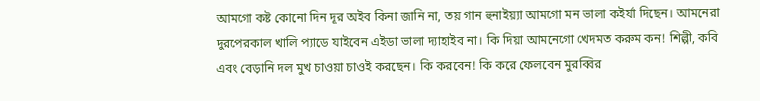আমগো কষ্ট কোনো দিন দূর অইব কিনা জানি না, তয় গান হুনাইয়্যা আমগো মন ভালা কইর্যা দিছেন। আমনেরা দুরপেরকাল খালি প্যাডে যাইবেন এইডা ভালা দ্যাহাইব না। কি দিয়া আমনেগো খেদমত করুম কন! শিল্পী, কবি এবং বেড়ানি দল মুখ চাওয়া চাওই করছেন। কি করবেন! কি করে ফেলবেন মুরব্বির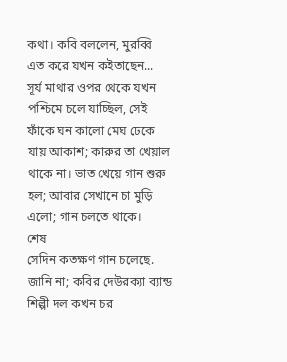কথা। কবি বললেন, মুরব্বি এত করে যখন কইতাছেন...
সূর্য মাথার ওপর থেকে যখন পশ্চিমে চলে যাচ্ছিল, সেই ফাঁকে ঘন কালো মেঘ ঢেকে যায় আকাশ; কারুর তা খেয়াল থাকে না। ভাত খেয়ে গান শুরু হল; আবার সেখানে চা মুড়ি এলো; গান চলতে থাকে।
শেষ
সেদিন কতক্ষণ গান চলেছে. জানি না; কবির দেউরক্যা ব্যান্ড শিল্পী দল কখন চর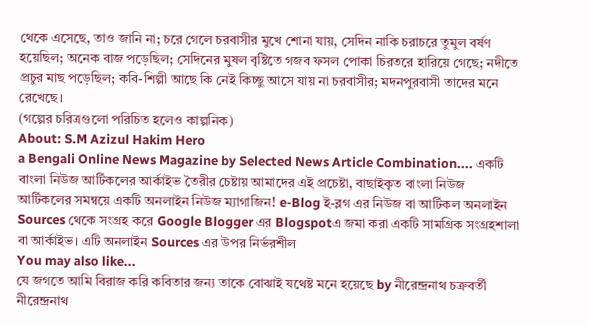থেকে এসেছে, তাও জানি না; চরে গেলে চরবাসীর মুখে শোনা যায়, সেদিন নাকি চরাচরে তুমুল বর্ষণ হয়েছিল; অনেক বাজ পড়েছিল; সেদিনের মুষল বৃষ্টিতে গজব ফসল পোকা চিরতরে হারিয়ে গেছে; নদীতে প্রচুর মাছ পড়েছিল; কবি-শিল্পী আছে কি নেই কিচ্ছু আসে যায় না চরবাসীর; মদনপুরবাসী তাদের মনে রেখেছে।
(গল্পের চরিত্রগুলো পরিচিত হলেও কাল্পনিক)
About: S.M Azizul Hakim Hero
a Bengali Online News Magazine by Selected News Article Combination.... একটি বাংলা নিউজ আর্টিকলের আর্কাইভ তৈরীর চেষ্টায় আমাদের এই প্রচেষ্টা, বাছাইকৃত বাংলা নিউজ আর্টিকলের সমন্বয়ে একটি অনলাইন নিউজ ম্যাগাজিন! e-Blog ই-ব্লগ এর নিউজ বা আর্টিকল অনলাইন Sources থেকে সংগ্রহ করে Google Blogger এর Blogspotএ জমা করা একটি সামগ্রিক সংগ্রহশালা বা আর্কাইভ। এটি অনলাইন Sources এর উপর নির্ভরশীল
You may also like...
যে জগতে আমি বিরাজ করি কবিতার জন্য তাকে বোঝাই যথেষ্ট মনে হয়েছে by নীরেন্দ্রনাথ চক্রবর্তী
নীরেন্দ্রনাথ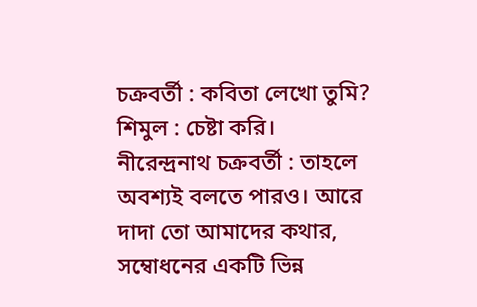চক্রবর্তী : কবিতা লেখো তুমি?
শিমুল : চেষ্টা করি।
নীরেন্দ্রনাথ চক্রবর্তী : তাহলে অবশ্যই বলতে পারও। আরে দাদা তো আমাদের কথার, সম্বোধনের একটি ভিন্ন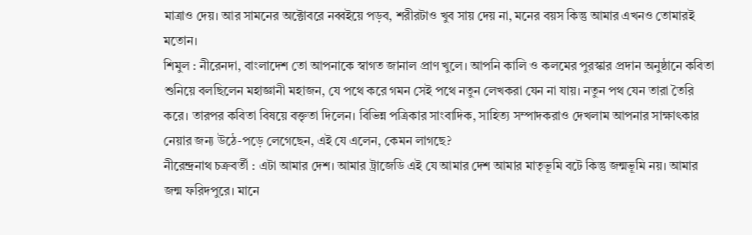মাত্রাও দেয়। আর সামনের অক্টোবরে নব্বইয়ে পড়ব, শরীরটাও খুব সায় দেয় না, মনের বয়স কিন্তু আমার এখনও তোমারই মতোন।
শিমুল : নীরেনদা, বাংলাদেশ তো আপনাকে স্বাগত জানাল প্রাণ খুলে। আপনি কালি ও কলমের পুরস্কার প্রদান অনুষ্ঠানে কবিতা শুনিয়ে বলছিলেন মহাজ্ঞানী মহাজন, যে পথে করে গমন সেই পথে নতুন লেখকরা যেন না যায়। নতুন পথ যেন তারা তৈরি করে। তারপর কবিতা বিষয়ে বক্তৃতা দিলেন। বিভিন্ন পত্রিকার সাংবাদিক, সাহিত্য সম্পাদকরাও দেখলাম আপনার সাক্ষাৎকার নেয়ার জন্য উঠে-পড়ে লেগেছেন, এই যে এলেন, কেমন লাগছে?
নীরেন্দ্রনাথ চক্রবর্তী : এটা আমার দেশ। আমার ট্রাজেডি এই যে আমার দেশ আমার মাতৃভূমি বটে কিন্তু জন্মভূমি নয়। আমার জন্ম ফরিদপুরে। মানে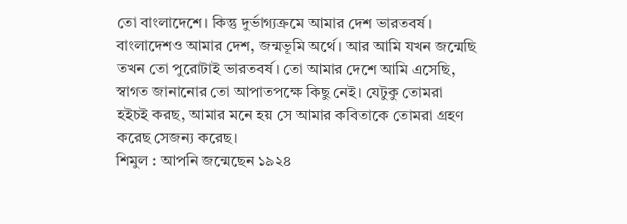তো বাংলাদেশে। কিন্তু দুর্ভাগ্যক্রমে আমার দেশ ভারতবর্ষ। বাংলাদেশও আমার দেশ, জন্মভূমি অর্থে। আর আমি যখন জন্মেছি তখন তো পুরোটাই ভারতবর্ষ। তো আমার দেশে আমি এসেছি, স্বাগত জানানোর তো আপাতপক্ষে কিছু নেই। যেটুকু তোমরা হইচই করছ, আমার মনে হয় সে আমার কবিতাকে তোমরা গ্রহণ করেছ সেজন্য করেছ।
শিমুল : আপনি জন্মেছেন ১৯২৪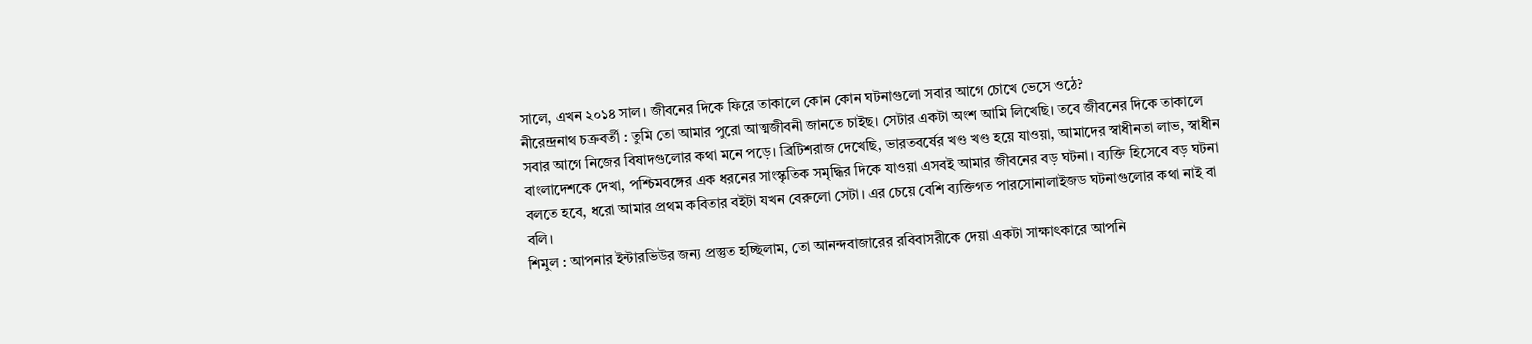সালে, এখন ২০১৪ সাল। জীবনের দিকে ফিরে তাকালে কোন কোন ঘটনাগুলো সবার আগে চোখে ভেসে ওঠে?
নীরেন্দ্রনাথ চক্রবর্তী : তুমি তো আমার পুরো আত্মজীবনী জানতে চাইছ। সেটার একটা অংশ আমি লিখেছি। তবে জীবনের দিকে তাকালে সবার আগে নিজের বিষাদগুলোর কথা মনে পড়ে। ব্রিটিশরাজ দেখেছি, ভারতবর্ষের খণ্ড খণ্ড হয়ে যাওয়া, আমাদের স্বাধীনতা লাভ, স্বাধীন বাংলাদেশকে দেখা, পশ্চিমবঙ্গের এক ধরনের সাংস্কৃতিক সমৃদ্ধির দিকে যাওয়া এসবই আমার জীবনের বড় ঘটনা। ব্যক্তি হিসেবে বড় ঘটনা বলতে হবে, ধরো আমার প্রথম কবিতার বইটা যখন বেরুলো সেটা। এর চেয়ে বেশি ব্যক্তিগত পারসোনালাইজড ঘটনাগুলোর কথা নাই বা বলি।
শিমুল : আপনার ইন্টারভিউর জন্য প্রস্তুত হচ্ছিলাম, তো আনন্দবাজারের রবিবাসরীকে দেয়া একটা সাক্ষাৎকারে আপনি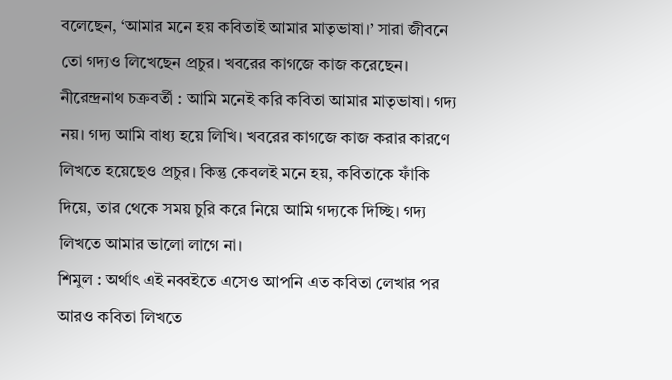বলেছেন, ‘আমার মনে হয় কবিতাই আমার মাতৃভাষা।’ সারা জীবনে তো গদ্যও লিখেছেন প্রচুর। খবরের কাগজে কাজ করেছেন।
নীরেন্দ্রনাথ চক্রবর্তী : আমি মনেই করি কবিতা আমার মাতৃভাষা। গদ্য নয়। গদ্য আমি বাধ্য হয়ে লিখি। খবরের কাগজে কাজ করার কারণে লিখতে হয়েছেও প্রচুর। কিন্তু কেবলই মনে হয়, কবিতাকে ফাঁকি দিয়ে, তার থেকে সময় চুরি করে নিয়ে আমি গদ্যকে দিচ্ছি। গদ্য লিখতে আমার ভালো লাগে না।
শিমুল : অর্থাৎ এই নব্বইতে এসেও আপনি এত কবিতা লেখার পর আরও কবিতা লিখতে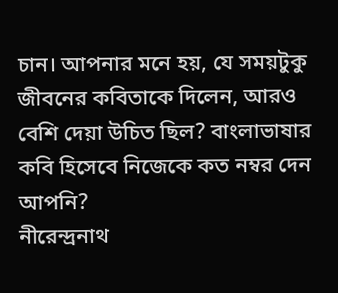চান। আপনার মনে হয়, যে সময়টুকু জীবনের কবিতাকে দিলেন, আরও বেশি দেয়া উচিত ছিল? বাংলাভাষার কবি হিসেবে নিজেকে কত নম্বর দেন আপনি?
নীরেন্দ্রনাথ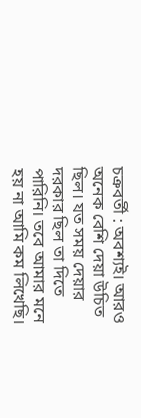চক্রবর্তী : অবশ্যই। আরও অনেক বেশি দেয়া উচিত ছিল। যত সময় দেয়ার দরকার ছিল তা দিতে পারিনি। তবে আমার মনে হয় না আমি কম লিখেছি।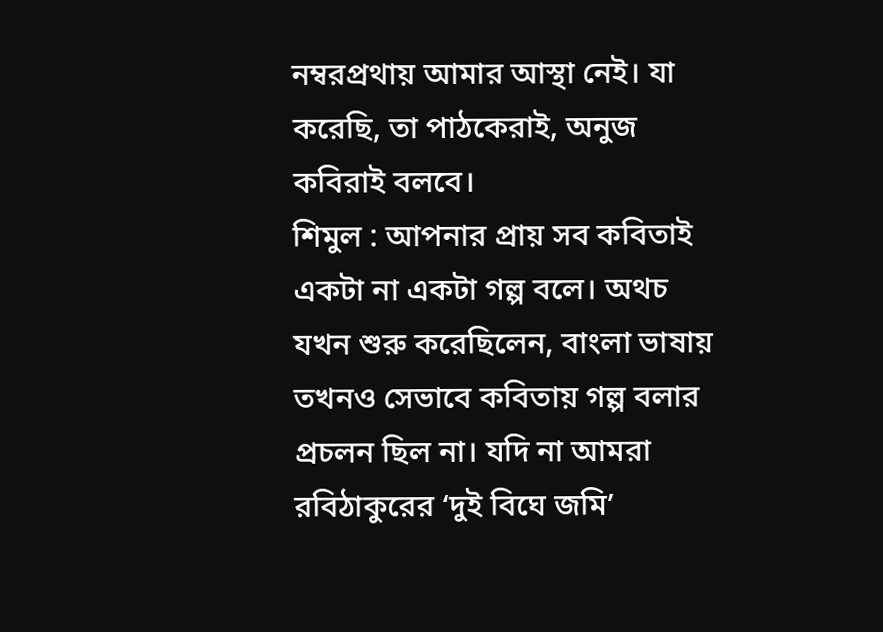নম্বরপ্রথায় আমার আস্থা নেই। যা করেছি, তা পাঠকেরাই, অনুজ কবিরাই বলবে।
শিমুল : আপনার প্রায় সব কবিতাই একটা না একটা গল্প বলে। অথচ যখন শুরু করেছিলেন, বাংলা ভাষায় তখনও সেভাবে কবিতায় গল্প বলার প্রচলন ছিল না। যদি না আমরা রবিঠাকুরের ‘দুই বিঘে জমি’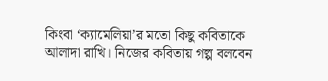কিংবা ‘ক্যামেলিয়া’র মতো কিছু কবিতাকে আলাদা রাখি। নিজের কবিতায় গল্প বলবেন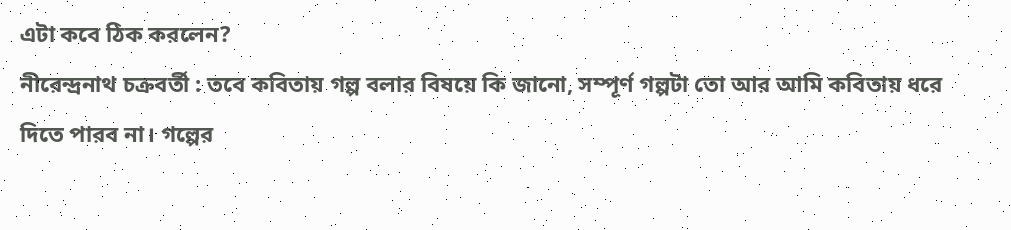এটা কবে ঠিক করলেন?
নীরেন্দ্রনাথ চক্রবর্তী : তবে কবিতায় গল্প বলার বিষয়ে কি জানো, সম্পূর্ণ গল্পটা তো আর আমি কবিতায় ধরে দিতে পারব না। গল্পের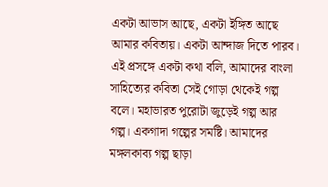একটা আভাস আছে, একটা ইঙ্গিত আছে আমার কবিতায়। একটা আন্দাজ দিতে পারব। এই প্রসঙ্গে একটা কথা বলি, আমাদের বাংলা সাহিত্যের কবিতা সেই গোড়া থেকেই গল্প বলে। মহাভারত পুরোটা জুড়েই গল্প আর গল্প। একগাদা গল্পের সমষ্টি। আমাদের মঙ্গলকাব্য গল্প ছাড়া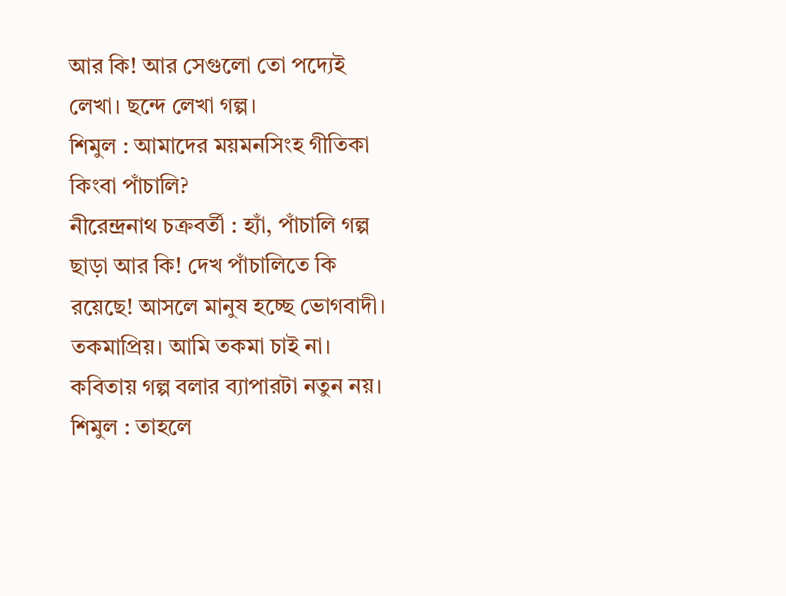আর কি! আর সেগুলো তো পদ্যেই লেখা। ছন্দে লেখা গল্প।
শিমুল : আমাদের ময়মনসিংহ গীতিকা কিংবা পাঁচালি?
নীরেন্দ্রনাথ চক্রবর্তী : হ্যাঁ, পাঁচালি গল্প ছাড়া আর কি! দেখ পাঁচালিতে কি রয়েছে! আসলে মানুষ হচ্ছে ভোগবাদী। তকমাপ্রিয়। আমি তকমা চাই না। কবিতায় গল্প বলার ব্যাপারটা নতুন নয়।
শিমুল : তাহলে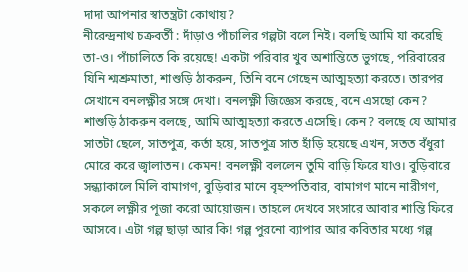দাদা আপনার স্বাতন্ত্রটা কোথায়?
নীরেন্দ্রনাথ চক্রবর্তী : দাঁড়াও পাঁচালির গল্পটা বলে নিই। বলছি আমি যা করেছি তা-ও। পাঁচালিতে কি রয়েছে! একটা পরিবার খুব অশান্তিতে ভুগছে, পরিবারের যিনি শ্মশ্রুমাতা, শাশুড়ি ঠাকরুন, তিনি বনে গেছেন আত্মহত্যা করতে। তারপর সেখানে বনলক্ষ্ণীর সঙ্গে দেখা। বনলক্ষ্ণী জিজ্ঞেস করছে, বনে এসছো কেন? শাশুড়ি ঠাকরুন বলছে, আমি আত্মহত্যা করতে এসেছি। কেন? বলছে যে আমার সাতটা ছেলে, সাতপুত্র, কর্তা হয়ে, সাতপুত্র সাত হাঁড়ি হয়েছে এখন, সতত বঁধুরা মোরে করে জ্বালাতন। কেমন! বনলক্ষ্ণী বললেন তুমি বাড়ি ফিরে যাও। বুড়িবারে সন্ধ্যাকালে মিলি বামাগণ, বুড়িবার মানে বৃহস্পতিবার, বামাগণ মানে নারীগণ, সকলে লক্ষ্ণীর পূজা করো আয়োজন। তাহলে দেখবে সংসারে আবার শান্তি ফিরে আসবে। এটা গল্প ছাড়া আর কি! গল্প পুরনো ব্যাপার আর কবিতার মধ্যে গল্প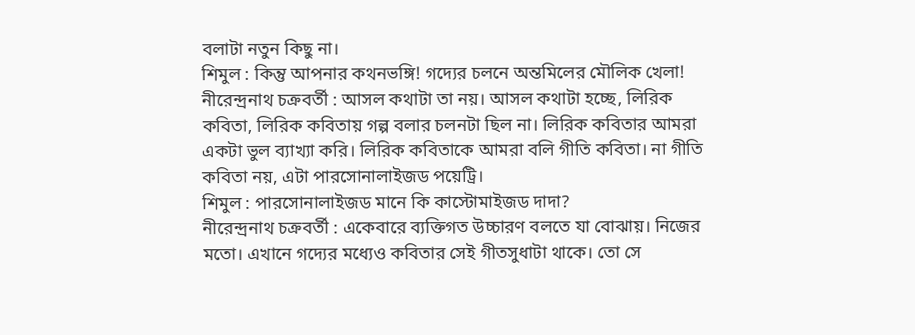বলাটা নতুন কিছু না।
শিমুল : কিন্তু আপনার কথনভঙ্গি! গদ্যের চলনে অন্তমিলের মৌলিক খেলা!
নীরেন্দ্রনাথ চক্রবর্তী : আসল কথাটা তা নয়। আসল কথাটা হচ্ছে, লিরিক কবিতা, লিরিক কবিতায় গল্প বলার চলনটা ছিল না। লিরিক কবিতার আমরা একটা ভুল ব্যাখ্যা করি। লিরিক কবিতাকে আমরা বলি গীতি কবিতা। না গীতি কবিতা নয়, এটা পারসোনালাইজড পয়েট্রি।
শিমুল : পারসোনালাইজড মানে কি কাস্টোমাইজড দাদা?
নীরেন্দ্রনাথ চক্রবর্তী : একেবারে ব্যক্তিগত উচ্চারণ বলতে যা বোঝায়। নিজের মতো। এখানে গদ্যের মধ্যেও কবিতার সেই গীতসুধাটা থাকে। তো সে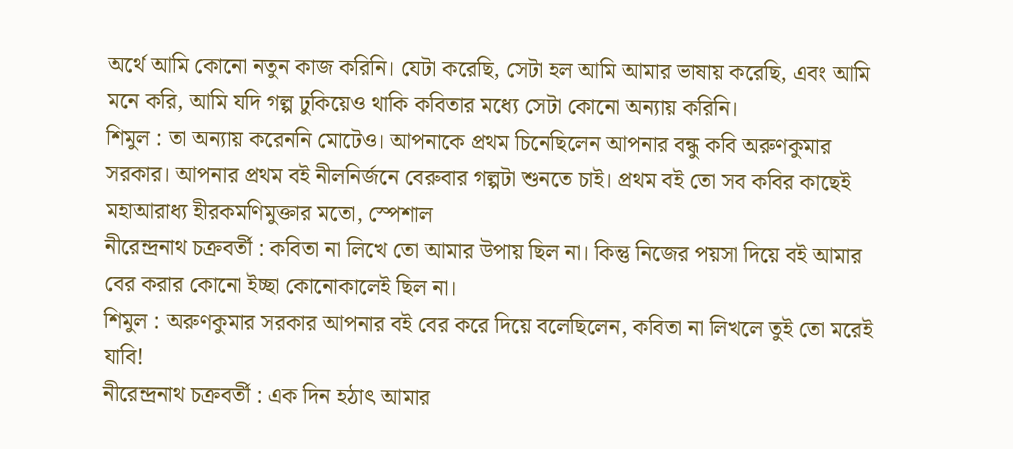অর্থে আমি কোনো নতুন কাজ করিনি। যেটা করেছি, সেটা হল আমি আমার ভাষায় করেছি, এবং আমি মনে করি, আমি যদি গল্প ঢুকিয়েও থাকি কবিতার মধ্যে সেটা কোনো অন্যায় করিনি।
শিমুল : তা অন্যায় করেননি মোটেও। আপনাকে প্রথম চিনেছিলেন আপনার বন্ধু কবি অরুণকুমার সরকার। আপনার প্রথম বই নীলনির্জনে বেরুবার গল্পটা শুনতে চাই। প্রথম বই তো সব কবির কাছেই মহাআরাধ্য হীরকমণিমুক্তার মতো, স্পেশাল
নীরেন্দ্রনাথ চক্রবর্তী : কবিতা না লিখে তো আমার উপায় ছিল না। কিন্তু নিজের পয়সা দিয়ে বই আমার বের করার কোনো ইচ্ছা কোনোকালেই ছিল না।
শিমুল : অরুণকুমার সরকার আপনার বই বের করে দিয়ে বলেছিলেন, কবিতা না লিখলে তুই তো মরেই যাবি!
নীরেন্দ্রনাথ চক্রবর্তী : এক দিন হঠাৎ আমার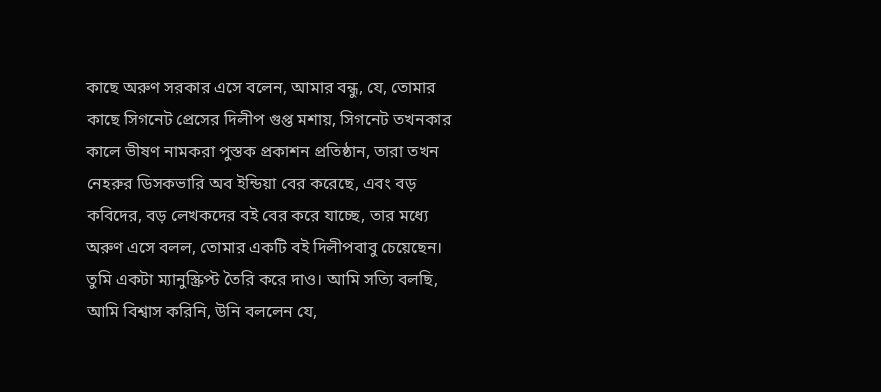কাছে অরুণ সরকার এসে বলেন, আমার বন্ধু, যে, তোমার কাছে সিগনেট প্রেসের দিলীপ গুপ্ত মশায়, সিগনেট তখনকার কালে ভীষণ নামকরা পুস্তক প্রকাশন প্রতিষ্ঠান, তারা তখন নেহরুর ডিসকভারি অব ইন্ডিয়া বের করেছে, এবং বড় কবিদের, বড় লেখকদের বই বের করে যাচ্ছে, তার মধ্যে অরুণ এসে বলল, তোমার একটি বই দিলীপবাবু চেয়েছেন। তুমি একটা ম্যানুস্ক্রিপ্ট তৈরি করে দাও। আমি সত্যি বলছি, আমি বিশ্বাস করিনি, উনি বললেন যে,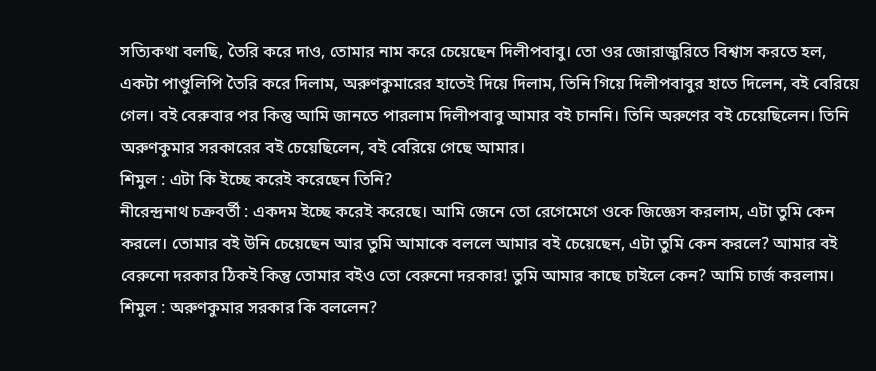সত্যিকথা বলছি, তৈরি করে দাও, তোমার নাম করে চেয়েছেন দিলীপবাবু। তো ওর জোরাজুরিতে বিশ্বাস করতে হল, একটা পাণ্ডুলিপি তৈরি করে দিলাম, অরুণকুমারের হাতেই দিয়ে দিলাম, তিনি গিয়ে দিলীপবাবুর হাতে দিলেন, বই বেরিয়ে গেল। বই বেরুবার পর কিন্তু আমি জানতে পারলাম দিলীপবাবু আমার বই চাননি। তিনি অরুণের বই চেয়েছিলেন। তিনি অরুণকুমার সরকারের বই চেয়েছিলেন, বই বেরিয়ে গেছে আমার।
শিমুল : এটা কি ইচ্ছে করেই করেছেন তিনি?
নীরেন্দ্রনাথ চক্রবর্তী : একদম ইচ্ছে করেই করেছে। আমি জেনে তো রেগেমেগে ওকে জিজ্ঞেস করলাম, এটা তুমি কেন করলে। তোমার বই উনি চেয়েছেন আর তুমি আমাকে বললে আমার বই চেয়েছেন, এটা তুমি কেন করলে? আমার বই বেরুনো দরকার ঠিকই কিন্তু তোমার বইও তো বেরুনো দরকার! তুমি আমার কাছে চাইলে কেন? আমি চার্জ করলাম।
শিমুল : অরুণকুমার সরকার কি বললেন?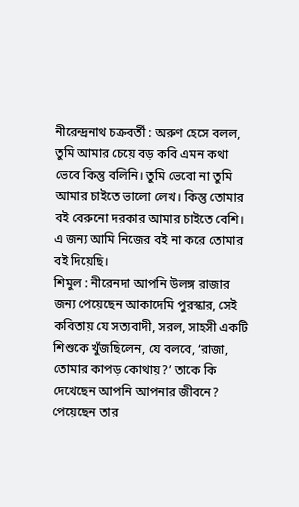নীরেন্দ্রনাথ চক্রবর্তী : অরুণ হেসে বলল, তুমি আমার চেয়ে বড় কবি এমন কথা ভেবে কিন্তু বলিনি। তুমি ভেবো না তুমি আমার চাইতে ভালো লেখ। কিন্তু তোমার বই বেরুনো দরকার আমার চাইতে বেশি। এ জন্য আমি নিজের বই না করে তোমার বই দিয়েছি।
শিমুল : নীরেনদা আপনি উলঙ্গ রাজার জন্য পেয়েছেন আকাদেমি পুরস্কার, সেই কবিতায় যে সত্যবাদী, সরল, সাহসী একটি শিশুকে খুঁজছিলেন, যে বলবে, ‘রাজা, তোমার কাপড় কোথায়?’ তাকে কি দেখেছেন আপনি আপনার জীবনে? পেয়েছেন তার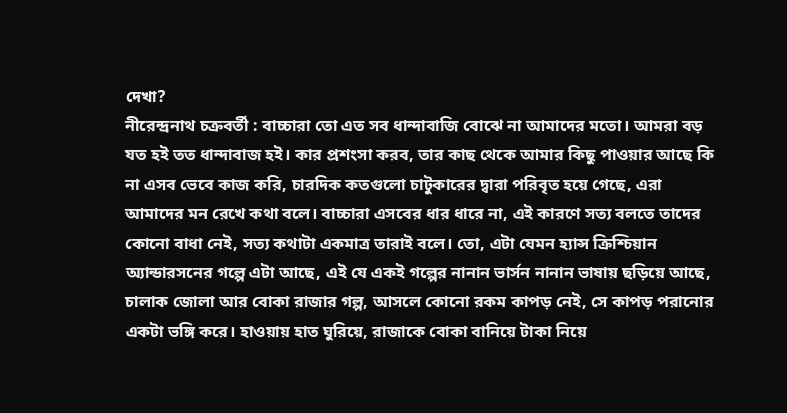দেখা?
নীরেন্দ্রনাথ চক্রবর্তী : বাচ্চারা তো এত সব ধান্দাবাজি বোঝে না আমাদের মতো। আমরা বড় যত হই তত ধান্দাবাজ হই। কার প্রশংসা করব, তার কাছ থেকে আমার কিছু পাওয়ার আছে কি না এসব ভেবে কাজ করি, চারদিক কতগুলো চাটুকারের দ্বারা পরিবৃত হয়ে গেছে, এরা আমাদের মন রেখে কথা বলে। বাচ্চারা এসবের ধার ধারে না, এই কারণে সত্য বলতে তাদের কোনো বাধা নেই, সত্য কথাটা একমাত্র তারাই বলে। তো, এটা যেমন হ্যান্স ক্রিশ্চিয়ান অ্যান্ডারসনের গল্পে এটা আছে, এই যে একই গল্পের নানান ভার্সন নানান ভাষায় ছড়িয়ে আছে, চালাক জোলা আর বোকা রাজার গল্প, আসলে কোনো রকম কাপড় নেই, সে কাপড় পরানোর একটা ভঙ্গি করে। হাওয়ায় হাত ঘুরিয়ে, রাজাকে বোকা বানিয়ে টাকা নিয়ে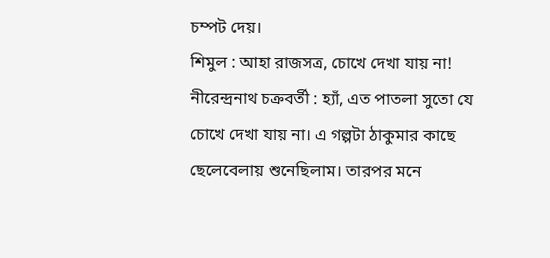চম্পট দেয়।
শিমুল : আহা রাজসত্র, চোখে দেখা যায় না!
নীরেন্দ্রনাথ চক্রবর্তী : হ্যাঁ, এত পাতলা সুতো যে চোখে দেখা যায় না। এ গল্পটা ঠাকুমার কাছে ছেলেবেলায় শুনেছিলাম। তারপর মনে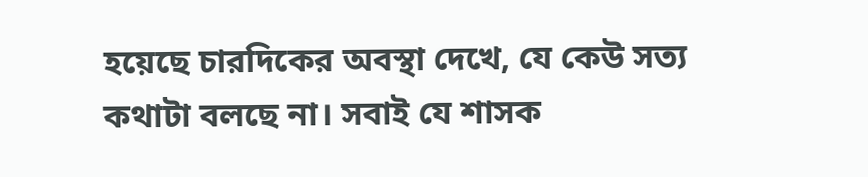হয়েছে চারদিকের অবস্থা দেখে, যে কেউ সত্য কথাটা বলছে না। সবাই যে শাসক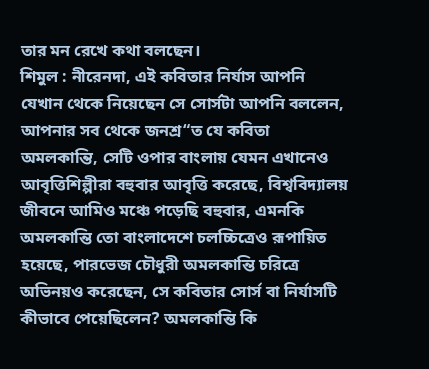তার মন রেখে কথা বলছেন।
শিমুল : নীরেনদা, এই কবিতার নির্যাস আপনি যেখান থেকে নিয়েছেন সে সোর্সটা আপনি বললেন, আপনার সব থেকে জনশ্র“ত যে কবিতা অমলকান্তি, সেটি ওপার বাংলায় যেমন এখানেও আবৃত্তিশিল্পীরা বহুবার আবৃত্তি করেছে, বিশ্ববিদ্যালয় জীবনে আমিও মঞ্চে পড়েছি বহুবার, এমনকি অমলকান্তি তো বাংলাদেশে চলচ্চিত্রেও রূপায়িত হয়েছে, পারভেজ চৌধুরী অমলকান্তি চরিত্রে অভিনয়ও করেছেন, সে কবিতার সোর্স বা নির্যাসটি কীভাবে পেয়েছিলেন? অমলকান্তি কি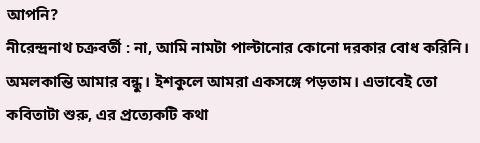আপনি?
নীরেন্দ্রনাথ চক্রবর্তী : না, আমি নামটা পাল্টানোর কোনো দরকার বোধ করিনি। অমলকান্তি আমার বন্ধু। ইশকুলে আমরা একসঙ্গে পড়তাম। এভাবেই তো কবিতাটা শুরু, এর প্রত্যেকটি কথা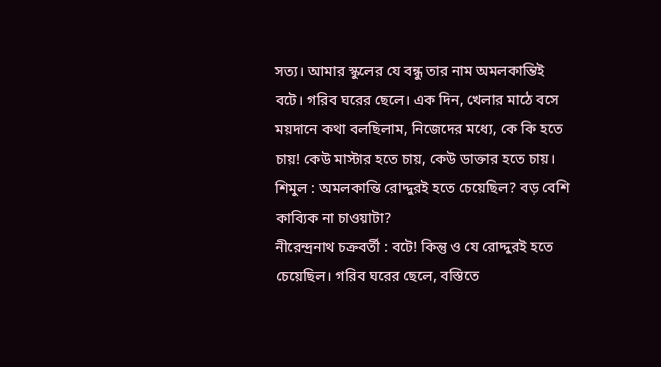সত্য। আমার স্কুলের যে বন্ধু তার নাম অমলকান্তিই বটে। গরিব ঘরের ছেলে। এক দিন, খেলার মাঠে বসে ময়দানে কথা বলছিলাম, নিজেদের মধ্যে, কে কি হতে চায়! কেউ মাস্টার হতে চায়, কেউ ডাক্তার হতে চায়।
শিমুল : অমলকান্তি রোদ্দুরই হতে চেয়েছিল? বড় বেশি কাব্যিক না চাওয়াটা?
নীরেন্দ্রনাথ চক্রবর্তী : বটে! কিন্তু ও যে রোদ্দুরই হতে চেয়েছিল। গরিব ঘরের ছেলে, বস্তিতে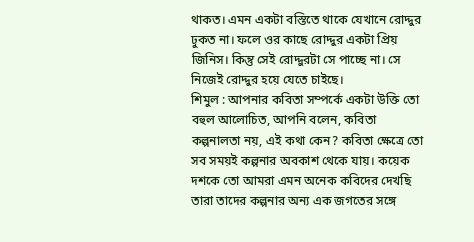থাকত। এমন একটা বস্তিতে থাকে যেখানে রোদ্দুর ঢুকত না। ফলে ওর কাছে রোদ্দুর একটা প্রিয় জিনিস। কিন্তু সেই রোদ্দুরটা সে পাচ্ছে না। সে নিজেই রোদ্দুর হয়ে যেতে চাইছে।
শিমুল : আপনার কবিতা সম্পর্কে একটা উক্তি তো বহুল আলোচিত, আপনি বলেন, কবিতা কল্পনালতা নয়, এই কথা কেন? কবিতা ক্ষেত্রে তো সব সময়ই কল্পনার অবকাশ থেকে যায়। কয়েক দশকে তো আমরা এমন অনেক কবিদের দেখছি তারা তাদের কল্পনার অন্য এক জগতের সঙ্গে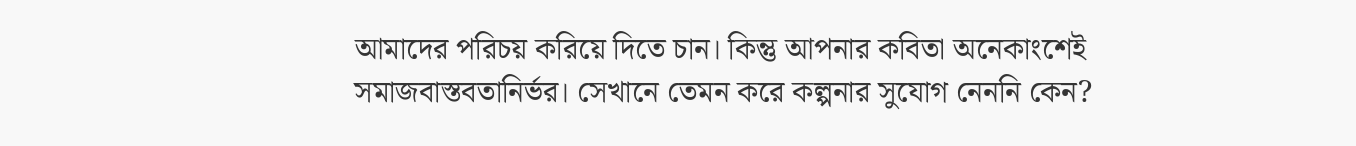আমাদের পরিচয় করিয়ে দিতে চান। কিন্তু আপনার কবিতা অনেকাংশেই সমাজবাস্তবতানির্ভর। সেখানে তেমন করে কল্পনার সুযোগ নেননি কেন?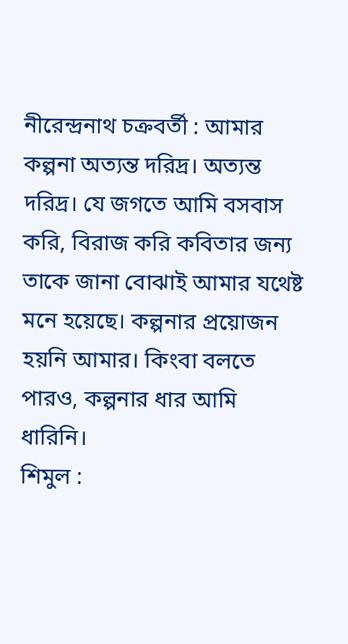নীরেন্দ্রনাথ চক্রবর্তী : আমার কল্পনা অত্যন্ত দরিদ্র। অত্যন্ত দরিদ্র। যে জগতে আমি বসবাস করি, বিরাজ করি কবিতার জন্য তাকে জানা বোঝাই আমার যথেষ্ট মনে হয়েছে। কল্পনার প্রয়োজন হয়নি আমার। কিংবা বলতে পারও, কল্পনার ধার আমি ধারিনি।
শিমুল :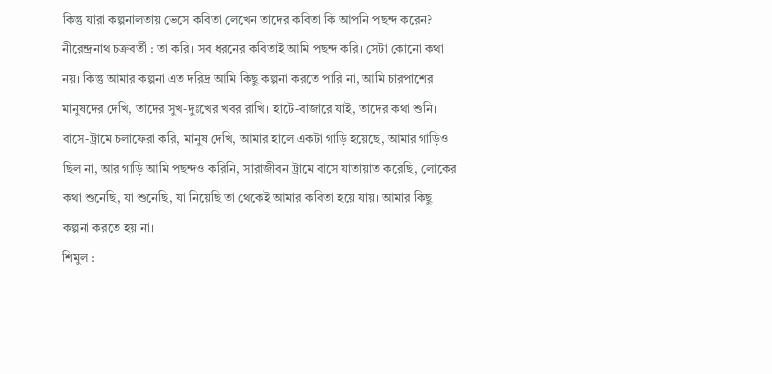কিন্তু যারা কল্পনালতায় ভেসে কবিতা লেখেন তাদের কবিতা কি আপনি পছন্দ করেন?
নীরেন্দ্রনাথ চক্রবর্তী : তা করি। সব ধরনের কবিতাই আমি পছন্দ করি। সেটা কোনো কথা নয়। কিন্তু আমার কল্পনা এত দরিদ্র আমি কিছু কল্পনা করতে পারি না, আমি চারপাশের মানুষদের দেখি, তাদের সুখ-দুঃখের খবর রাখি। হাটে-বাজারে যাই, তাদের কথা শুনি। বাসে-ট্রামে চলাফেরা করি, মানুষ দেখি, আমার হালে একটা গাড়ি হয়েছে, আমার গাড়িও ছিল না, আর গাড়ি আমি পছন্দও করিনি, সারাজীবন ট্রামে বাসে যাতায়াত করেছি, লোকের কথা শুনেছি, যা শুনেছি, যা নিয়েছি তা থেকেই আমার কবিতা হয়ে যায়। আমার কিছু কল্পনা করতে হয় না।
শিমুল :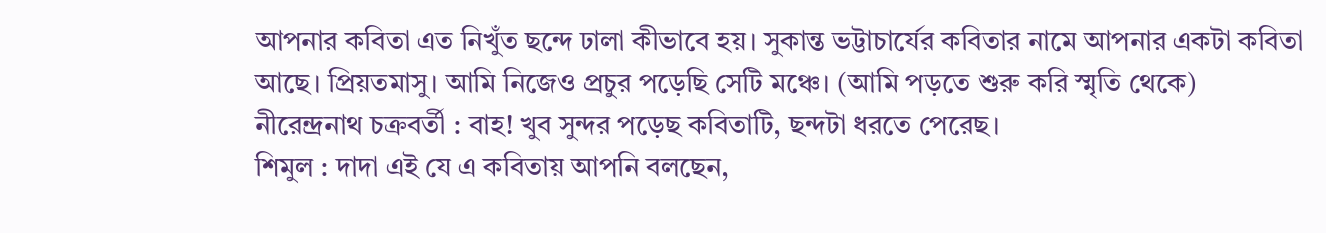আপনার কবিতা এত নিখুঁত ছন্দে ঢালা কীভাবে হয়। সুকান্ত ভট্টাচার্যের কবিতার নামে আপনার একটা কবিতা আছে। প্রিয়তমাসু। আমি নিজেও প্রচুর পড়েছি সেটি মঞ্চে। (আমি পড়তে শুরু করি স্মৃতি থেকে)
নীরেন্দ্রনাথ চক্রবর্তী : বাহ! খুব সুন্দর পড়েছ কবিতাটি, ছন্দটা ধরতে পেরেছ।
শিমুল : দাদা এই যে এ কবিতায় আপনি বলছেন,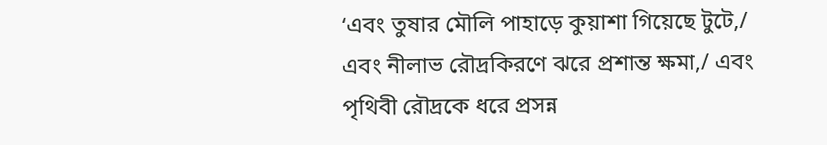‘এবং তুষার মৌলি পাহাড়ে কুয়াশা গিয়েছে টুটে,/ এবং নীলাভ রৌদ্রকিরণে ঝরে প্রশান্ত ক্ষমা,/ এবং পৃথিবী রৌদ্রকে ধরে প্রসন্ন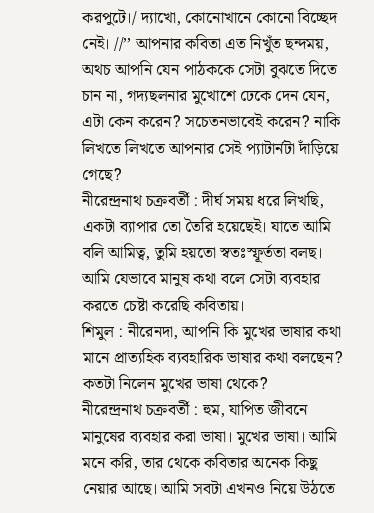করপুটে।/ দ্যাখো, কোনোখানে কোনো বিচ্ছেদ নেই। //’’ আপনার কবিতা এত নিখুঁত ছন্দময়, অথচ আপনি যেন পাঠককে সেটা বুঝতে দিতে চান না, গদ্যছলনার মুখোশে ঢেকে দেন যেন, এটা কেন করেন? সচেতনভাবেই করেন? নাকি লিখতে লিখতে আপনার সেই প্যাটার্নটা দাঁড়িয়ে গেছে?
নীরেন্দ্রনাথ চক্রবর্তী : দীর্ঘ সময় ধরে লিখছি, একটা ব্যাপার তো তৈরি হয়েছেই। যাতে আমি বলি আমিত্ব, তুমি হয়তো স্বতঃস্ফূর্ততা বলছ। আমি যেভাবে মানুষ কথা বলে সেটা ব্যবহার করতে চেষ্টা করেছি কবিতায়।
শিমুল : নীরেনদা, আপনি কি মুখের ভাষার কথা মানে প্রাত্যহিক ব্যবহারিক ভাষার কথা বলছেন? কতটা নিলেন মুখের ভাষা থেকে?
নীরেন্দ্রনাথ চক্রবর্তী : হুম, যাপিত জীবনে মানুষের ব্যবহার করা ভাষা। মুখের ভাষা। আমি মনে করি, তার থেকে কবিতার অনেক কিছু নেয়ার আছে। আমি সবটা এখনও নিয়ে উঠতে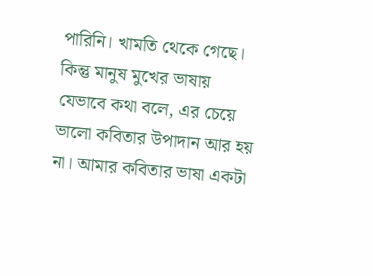পারিনি। খামতি থেকে গেছে। কিন্তু মানুষ মুখের ভাষায় যেভাবে কথা বলে, এর চেয়ে ভালো কবিতার উপাদান আর হয় না। আমার কবিতার ভাষা একটা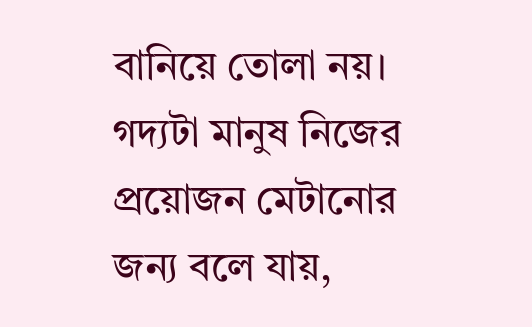বানিয়ে তোলা নয়। গদ্যটা মানুষ নিজের প্রয়োজন মেটানোর জন্য বলে যায়,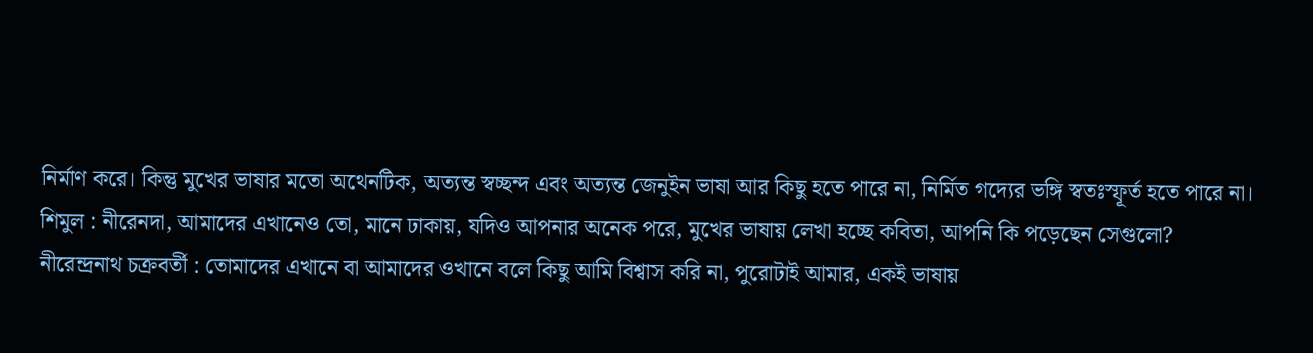নির্মাণ করে। কিন্তু মুখের ভাষার মতো অথেনটিক, অত্যন্ত স্বচ্ছন্দ এবং অত্যন্ত জেনুইন ভাষা আর কিছু হতে পারে না, নির্মিত গদ্যের ভঙ্গি স্বতঃস্ফূর্ত হতে পারে না।
শিমুল : নীরেনদা, আমাদের এখানেও তো, মানে ঢাকায়, যদিও আপনার অনেক পরে, মুখের ভাষায় লেখা হচ্ছে কবিতা, আপনি কি পড়েছেন সেগুলো?
নীরেন্দ্রনাথ চক্রবর্তী : তোমাদের এখানে বা আমাদের ওখানে বলে কিছু আমি বিশ্বাস করি না, পুরোটাই আমার, একই ভাষায়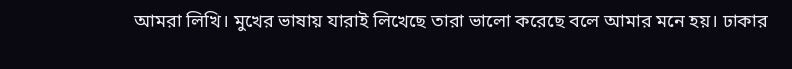আমরা লিখি। মুখের ভাষায় যারাই লিখেছে তারা ভালো করেছে বলে আমার মনে হয়। ঢাকার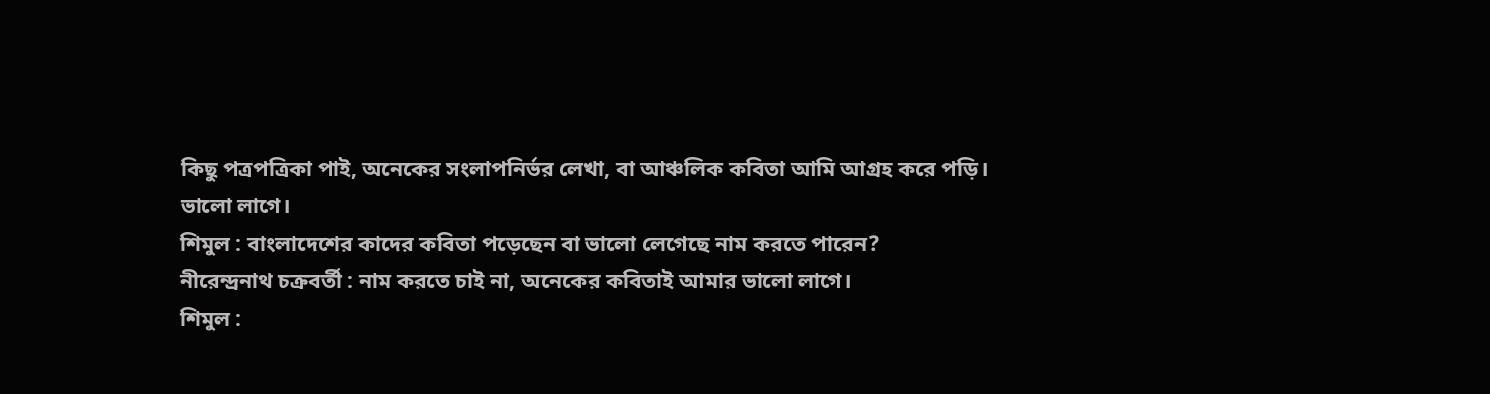কিছু পত্রপত্রিকা পাই, অনেকের সংলাপনির্ভর লেখা, বা আঞ্চলিক কবিতা আমি আগ্রহ করে পড়ি। ভালো লাগে।
শিমুল : বাংলাদেশের কাদের কবিতা পড়েছেন বা ভালো লেগেছে নাম করতে পারেন?
নীরেন্দ্রনাথ চক্রবর্তী : নাম করতে চাই না, অনেকের কবিতাই আমার ভালো লাগে।
শিমুল :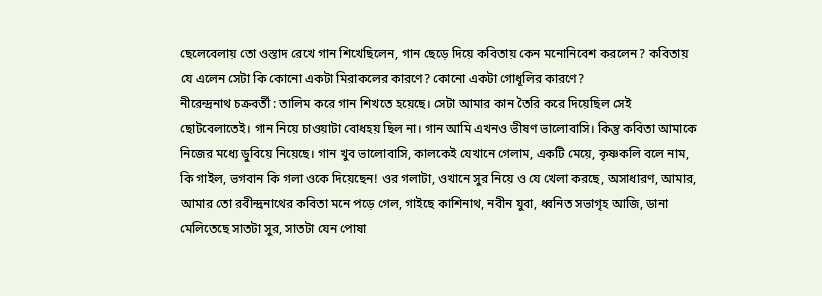ছেলেবেলায় তো ওস্তাদ রেখে গান শিখেছিলেন, গান ছেড়ে দিয়ে কবিতায় কেন মনোনিবেশ করলেন? কবিতায় যে এলেন সেটা কি কোনো একটা মিরাকলের কারণে? কোনো একটা গোধূলির কারণে?
নীরেন্দ্রনাথ চক্রবর্তী : তালিম করে গান শিখতে হয়েছে। সেটা আমার কান তৈরি করে দিয়েছিল সেই ছোটবেলাতেই। গান নিয়ে চাওয়াটা বোধহয় ছিল না। গান আমি এখনও ভীষণ ভালোবাসি। কিন্তু কবিতা আমাকে নিজের মধ্যে ডুবিয়ে নিয়েছে। গান খুব ভালোবাসি, কালকেই যেখানে গেলাম, একটি মেয়ে, কৃষ্ণকলি বলে নাম, কি গাইল, ভগবান কি গলা ওকে দিয়েছেন! ওর গলাটা, ওখানে সুর নিয়ে ও যে খেলা করছে, অসাধারণ, আমার, আমার তো রবীন্দ্রনাথের কবিতা মনে পড়ে গেল, গাইছে কাশিনাথ, নবীন যুবা, ধ্বনিত সভাগৃহ আজি, ডানা মেলিতেছে সাতটা সুর, সাতটা যেন পোষা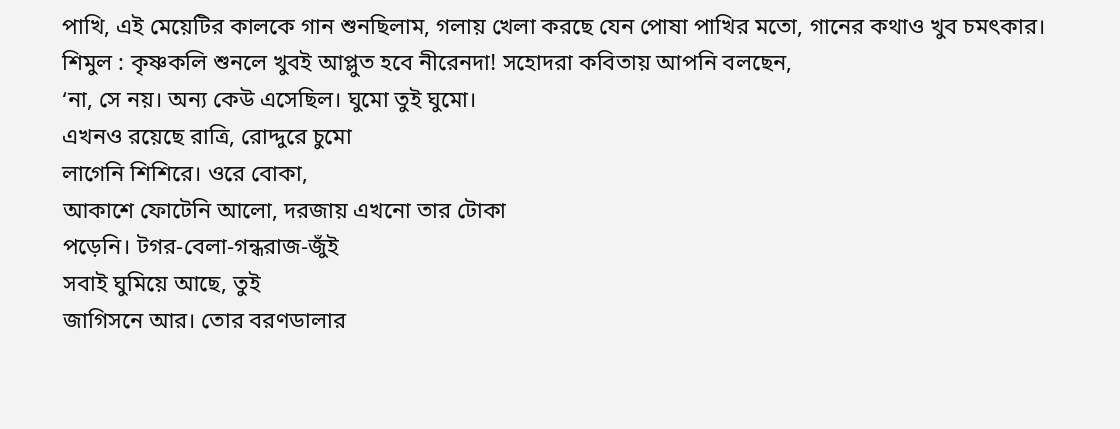পাখি, এই মেয়েটির কালকে গান শুনছিলাম, গলায় খেলা করছে যেন পোষা পাখির মতো, গানের কথাও খুব চমৎকার।
শিমুল : কৃষ্ণকলি শুনলে খুবই আপ্লুত হবে নীরেনদা! সহোদরা কবিতায় আপনি বলছেন,
‘না, সে নয়। অন্য কেউ এসেছিল। ঘুমো তুই ঘুমো।
এখনও রয়েছে রাত্রি, রোদ্দুরে চুমো
লাগেনি শিশিরে। ওরে বোকা,
আকাশে ফোটেনি আলো, দরজায় এখনো তার টোকা
পড়েনি। টগর-বেলা-গন্ধরাজ-জুঁই
সবাই ঘুমিয়ে আছে, তুই
জাগিসনে আর। তোর বরণডালার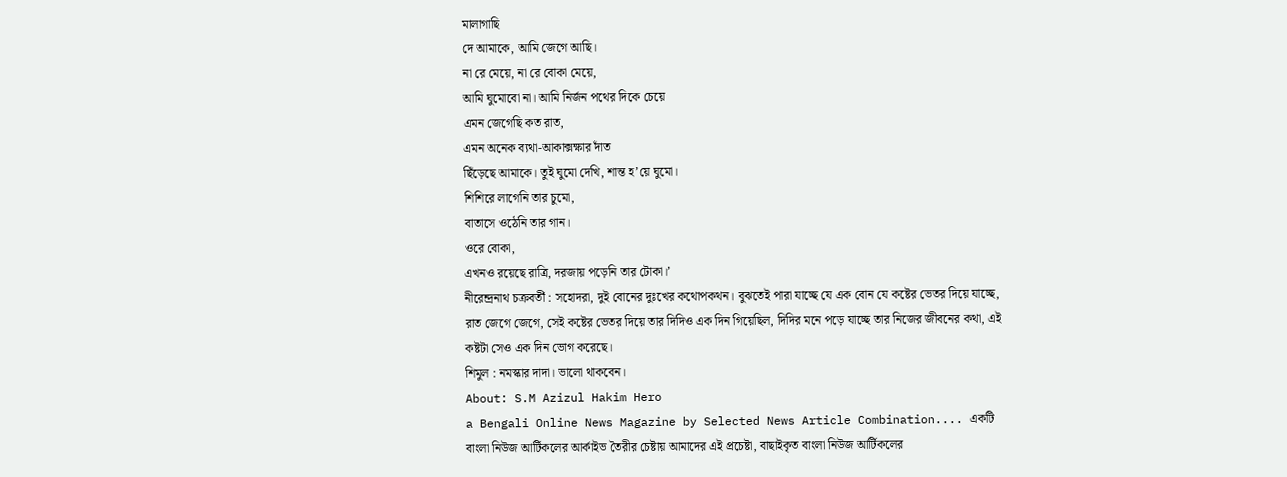মালাগাছি
দে আমাকে, আমি জেগে আছি।
না রে মেয়ে, না রে বোকা মেয়ে,
আমি ঘুমোবো না। আমি নির্জন পথের দিকে চেয়ে
এমন জেগেছি কত রাত,
এমন অনেক ব্যথা-আকাক্সক্ষার দাঁত
ছিঁড়েছে আমাকে। তুই ঘুমো দেখি, শান্ত হ’য়ে ঘুমো।
শিশিরে লাগেনি তার চুমো,
বাতাসে ওঠেনি তার গান।
ওরে বোকা,
এখনও রয়েছে রাত্রি, দরজায় পড়েনি তার টোকা।’
নীরেন্দ্রনাথ চক্রবর্তী : সহোদরা, দুই বোনের দুঃখের কথোপকথন। বুঝতেই পারা যাচ্ছে যে এক বোন যে কষ্টের ভেতর দিয়ে যাচ্ছে, রাত জেগে জেগে, সেই কষ্টের ভেতর দিয়ে তার দিদিও এক দিন গিয়েছিল, দিদির মনে পড়ে যাচ্ছে তার নিজের জীবনের কথা, এই কষ্টটা সেও এক দিন ভোগ করেছে।
শিমুল : নমস্কার দাদা। ভালো থাকবেন।
About: S.M Azizul Hakim Hero
a Bengali Online News Magazine by Selected News Article Combination.... একটি বাংলা নিউজ আর্টিকলের আর্কাইভ তৈরীর চেষ্টায় আমাদের এই প্রচেষ্টা, বাছাইকৃত বাংলা নিউজ আর্টিকলের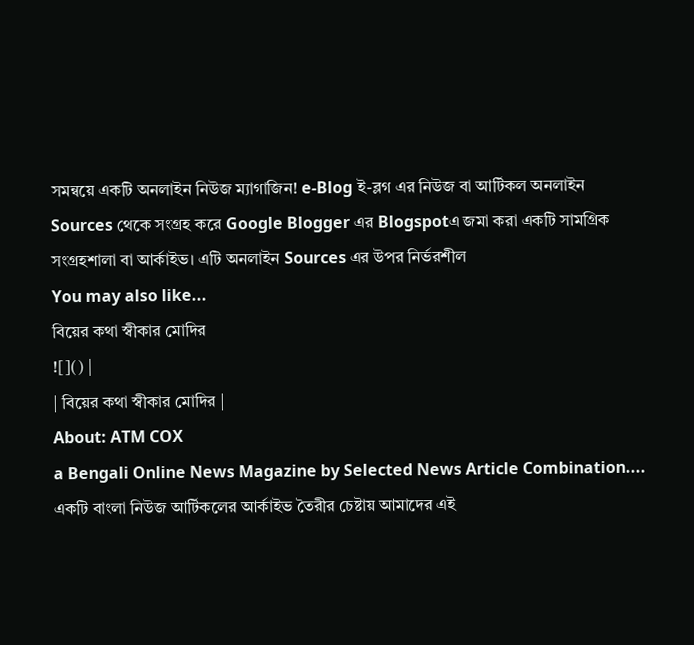সমন্বয়ে একটি অনলাইন নিউজ ম্যাগাজিন! e-Blog ই-ব্লগ এর নিউজ বা আর্টিকল অনলাইন Sources থেকে সংগ্রহ করে Google Blogger এর Blogspotএ জমা করা একটি সামগ্রিক সংগ্রহশালা বা আর্কাইভ। এটি অনলাইন Sources এর উপর নির্ভরশীল
You may also like...
বিয়ের কথা স্বীকার মোদির
![]() |
| বিয়ের কথা স্বীকার মোদির |
About: ATM COX
a Bengali Online News Magazine by Selected News Article Combination.... একটি বাংলা নিউজ আর্টিকলের আর্কাইভ তৈরীর চেষ্টায় আমাদের এই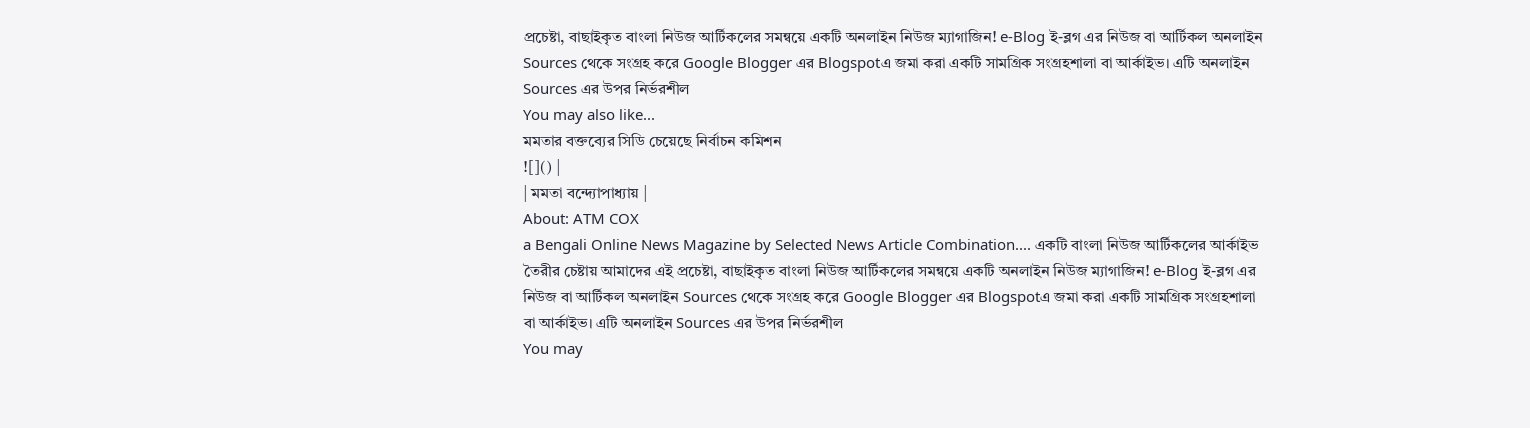প্রচেষ্টা, বাছাইকৃত বাংলা নিউজ আর্টিকলের সমন্বয়ে একটি অনলাইন নিউজ ম্যাগাজিন! e-Blog ই-ব্লগ এর নিউজ বা আর্টিকল অনলাইন Sources থেকে সংগ্রহ করে Google Blogger এর Blogspotএ জমা করা একটি সামগ্রিক সংগ্রহশালা বা আর্কাইভ। এটি অনলাইন Sources এর উপর নির্ভরশীল
You may also like...
মমতার বক্তব্যের সিডি চেয়েছে নির্বাচন কমিশন
![]() |
| মমতা বন্দ্যোপাধ্যায় |
About: ATM COX
a Bengali Online News Magazine by Selected News Article Combination.... একটি বাংলা নিউজ আর্টিকলের আর্কাইভ তৈরীর চেষ্টায় আমাদের এই প্রচেষ্টা, বাছাইকৃত বাংলা নিউজ আর্টিকলের সমন্বয়ে একটি অনলাইন নিউজ ম্যাগাজিন! e-Blog ই-ব্লগ এর নিউজ বা আর্টিকল অনলাইন Sources থেকে সংগ্রহ করে Google Blogger এর Blogspotএ জমা করা একটি সামগ্রিক সংগ্রহশালা বা আর্কাইভ। এটি অনলাইন Sources এর উপর নির্ভরশীল
You may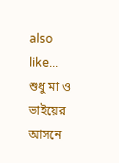also like...
শুধু মা ও ভাইয়ের আসনে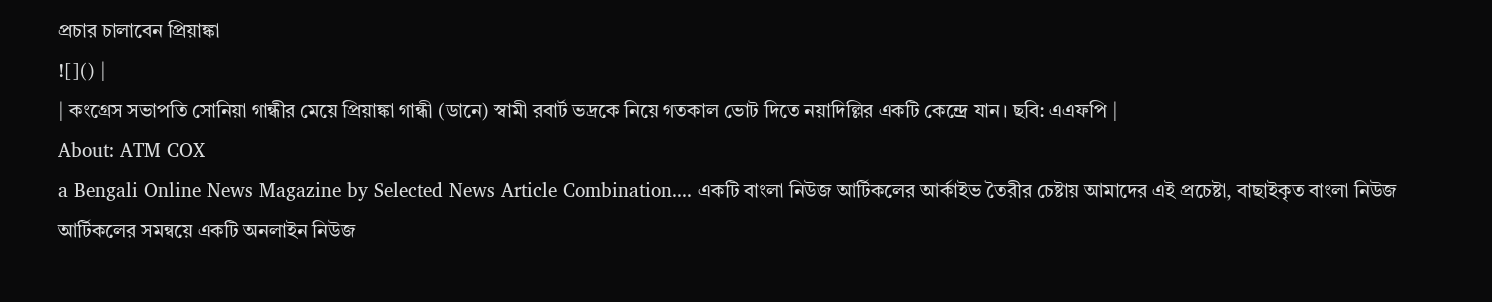প্রচার চালাবেন প্রিয়াঙ্কা
![]() |
| কংগ্রেস সভাপতি সোনিয়া গান্ধীর মেয়ে প্রিয়াঙ্কা গান্ধী (ডানে) স্বামী রবার্ট ভদ্রকে নিয়ে গতকাল ভোট দিতে নয়াদিল্লির একটি কেন্দ্রে যান। ছবি: এএফপি |
About: ATM COX
a Bengali Online News Magazine by Selected News Article Combination.... একটি বাংলা নিউজ আর্টিকলের আর্কাইভ তৈরীর চেষ্টায় আমাদের এই প্রচেষ্টা, বাছাইকৃত বাংলা নিউজ আর্টিকলের সমন্বয়ে একটি অনলাইন নিউজ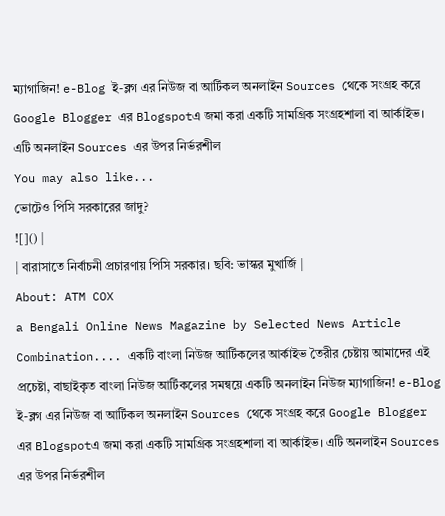ম্যাগাজিন! e-Blog ই-ব্লগ এর নিউজ বা আর্টিকল অনলাইন Sources থেকে সংগ্রহ করে Google Blogger এর Blogspotএ জমা করা একটি সামগ্রিক সংগ্রহশালা বা আর্কাইভ। এটি অনলাইন Sources এর উপর নির্ভরশীল
You may also like...
ভোটেও পিসি সরকারের জাদু?
![]() |
| বারাসাতে নির্বাচনী প্রচারণায় পিসি সরকার। ছবি: ভাস্কর মুখার্জি |
About: ATM COX
a Bengali Online News Magazine by Selected News Article Combination.... একটি বাংলা নিউজ আর্টিকলের আর্কাইভ তৈরীর চেষ্টায় আমাদের এই প্রচেষ্টা, বাছাইকৃত বাংলা নিউজ আর্টিকলের সমন্বয়ে একটি অনলাইন নিউজ ম্যাগাজিন! e-Blog ই-ব্লগ এর নিউজ বা আর্টিকল অনলাইন Sources থেকে সংগ্রহ করে Google Blogger এর Blogspotএ জমা করা একটি সামগ্রিক সংগ্রহশালা বা আর্কাইভ। এটি অনলাইন Sources এর উপর নির্ভরশীল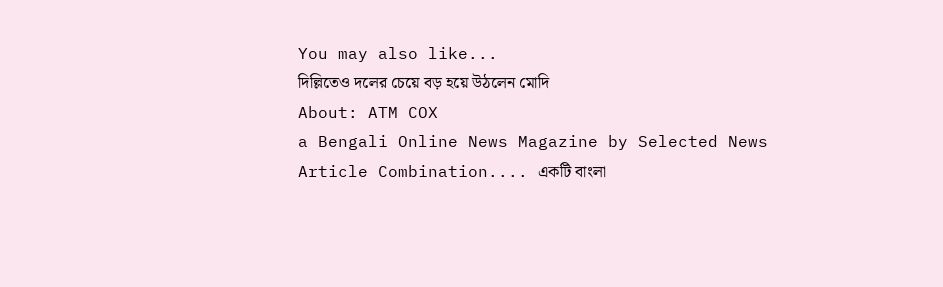You may also like...
দিল্লিতেও দলের চেয়ে বড় হয়ে উঠলেন মোদি
About: ATM COX
a Bengali Online News Magazine by Selected News Article Combination.... একটি বাংলা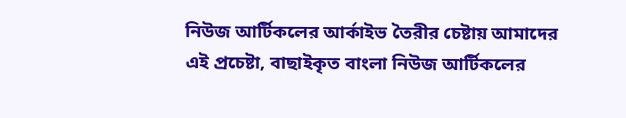নিউজ আর্টিকলের আর্কাইভ তৈরীর চেষ্টায় আমাদের এই প্রচেষ্টা, বাছাইকৃত বাংলা নিউজ আর্টিকলের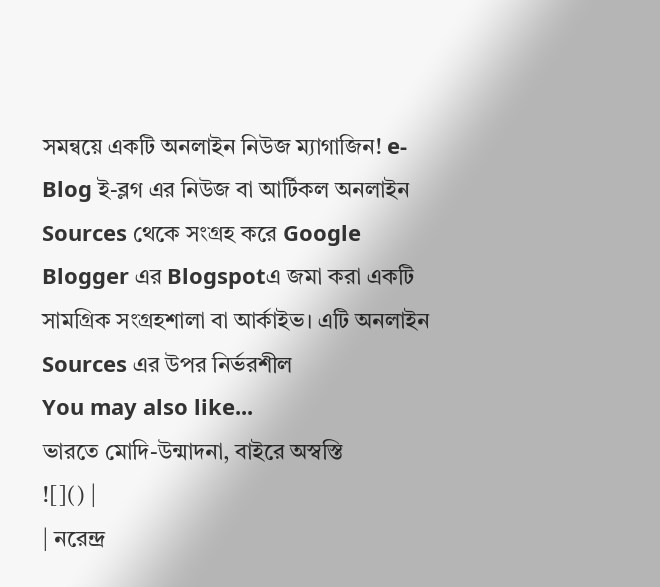সমন্বয়ে একটি অনলাইন নিউজ ম্যাগাজিন! e-Blog ই-ব্লগ এর নিউজ বা আর্টিকল অনলাইন Sources থেকে সংগ্রহ করে Google Blogger এর Blogspotএ জমা করা একটি সামগ্রিক সংগ্রহশালা বা আর্কাইভ। এটি অনলাইন Sources এর উপর নির্ভরশীল
You may also like...
ভারতে মোদি-উন্মাদনা, বাইরে অস্বস্তি
![]() |
| নরেন্দ্র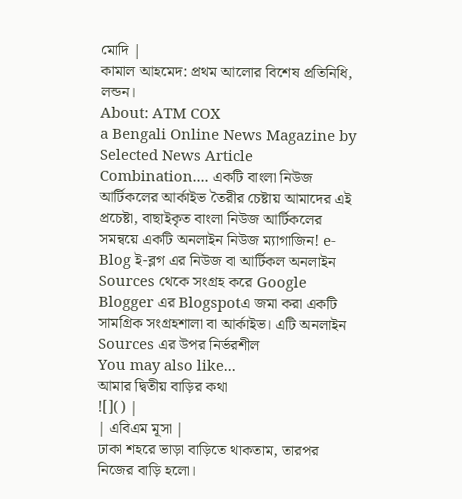মোদি |
কামাল আহমেদ: প্রথম আলোর বিশেষ প্রতিনিধি, লন্ডন।
About: ATM COX
a Bengali Online News Magazine by Selected News Article Combination.... একটি বাংলা নিউজ আর্টিকলের আর্কাইভ তৈরীর চেষ্টায় আমাদের এই প্রচেষ্টা, বাছাইকৃত বাংলা নিউজ আর্টিকলের সমন্বয়ে একটি অনলাইন নিউজ ম্যাগাজিন! e-Blog ই-ব্লগ এর নিউজ বা আর্টিকল অনলাইন Sources থেকে সংগ্রহ করে Google Blogger এর Blogspotএ জমা করা একটি সামগ্রিক সংগ্রহশালা বা আর্কাইভ। এটি অনলাইন Sources এর উপর নির্ভরশীল
You may also like...
আমার দ্বিতীয় বাড়ির কথা
![]() |
| এবিএম মূসা |
ঢাকা শহরে ভাড়া বাড়িতে থাকতাম, তারপর নিজের বাড়ি হলো।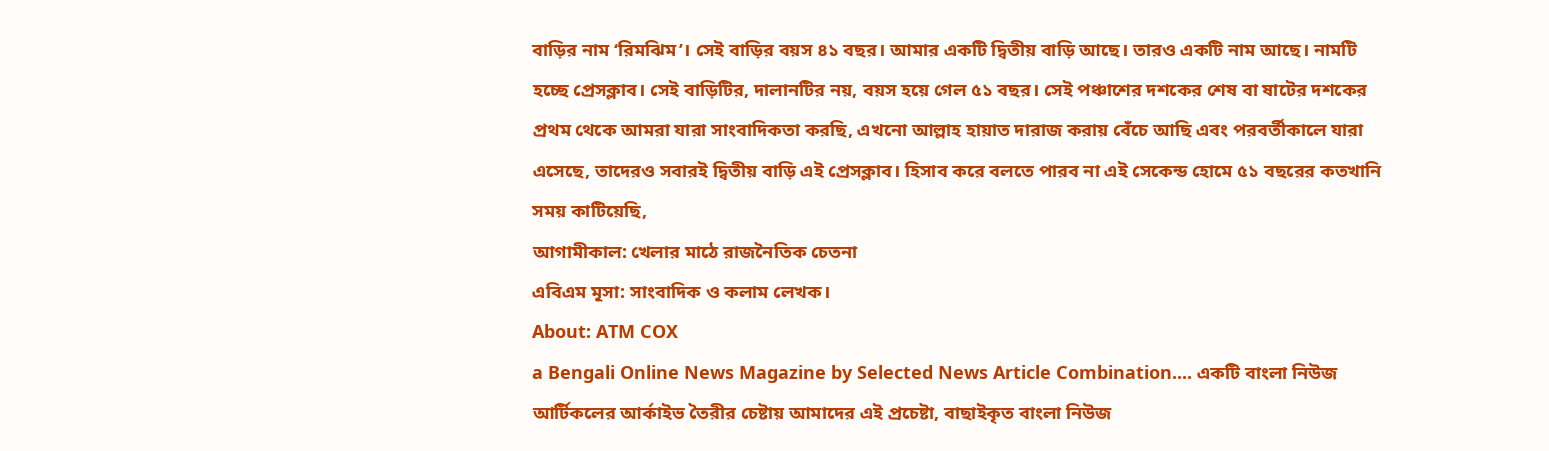বাড়ির নাম ‘রিমঝিম’। সেই বাড়ির বয়স ৪১ বছর। আমার একটি দ্বিতীয় বাড়ি আছে। তারও একটি নাম আছে। নামটি হচ্ছে প্রেসক্লাব। সেই বাড়িটির, দালানটির নয়, বয়স হয়ে গেল ৫১ বছর। সেই পঞ্চাশের দশকের শেষ বা ষাটের দশকের প্রথম থেকে আমরা যারা সাংবাদিকতা করছি, এখনো আল্লাহ হায়াত দারাজ করায় বেঁচে আছি এবং পরবর্তীকালে যারা এসেছে, তাদেরও সবারই দ্বিতীয় বাড়ি এই প্রেসক্লাব। হিসাব করে বলতে পারব না এই সেকেন্ড হোমে ৫১ বছরের কতখানি সময় কাটিয়েছি,
আগামীকাল: খেলার মাঠে রাজনৈতিক চেতনা
এবিএম মূসা: সাংবাদিক ও কলাম লেখক।
About: ATM COX
a Bengali Online News Magazine by Selected News Article Combination.... একটি বাংলা নিউজ আর্টিকলের আর্কাইভ তৈরীর চেষ্টায় আমাদের এই প্রচেষ্টা, বাছাইকৃত বাংলা নিউজ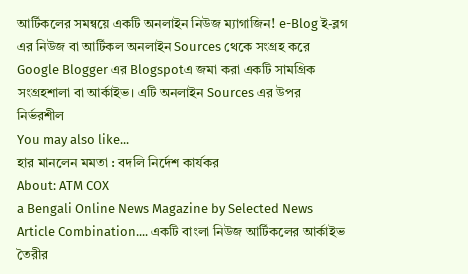আর্টিকলের সমন্বয়ে একটি অনলাইন নিউজ ম্যাগাজিন! e-Blog ই-ব্লগ এর নিউজ বা আর্টিকল অনলাইন Sources থেকে সংগ্রহ করে Google Blogger এর Blogspotএ জমা করা একটি সামগ্রিক সংগ্রহশালা বা আর্কাইভ। এটি অনলাইন Sources এর উপর নির্ভরশীল
You may also like...
হার মানলেন মমতা : বদলি নির্দেশ কার্যকর
About: ATM COX
a Bengali Online News Magazine by Selected News Article Combination.... একটি বাংলা নিউজ আর্টিকলের আর্কাইভ তৈরীর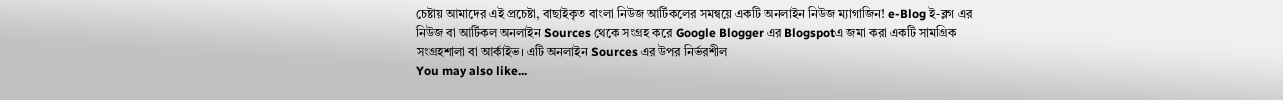চেষ্টায় আমাদের এই প্রচেষ্টা, বাছাইকৃত বাংলা নিউজ আর্টিকলের সমন্বয়ে একটি অনলাইন নিউজ ম্যাগাজিন! e-Blog ই-ব্লগ এর নিউজ বা আর্টিকল অনলাইন Sources থেকে সংগ্রহ করে Google Blogger এর Blogspotএ জমা করা একটি সামগ্রিক সংগ্রহশালা বা আর্কাইভ। এটি অনলাইন Sources এর উপর নির্ভরশীল
You may also like...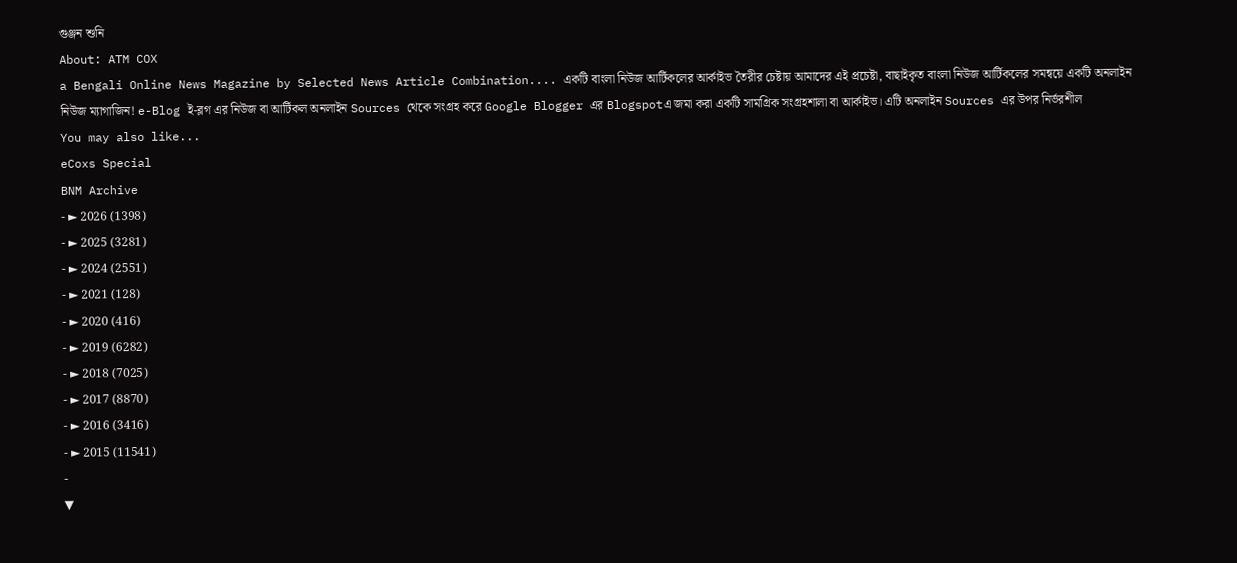গুঞ্জন শুনি
About: ATM COX
a Bengali Online News Magazine by Selected News Article Combination.... একটি বাংলা নিউজ আর্টিকলের আর্কাইভ তৈরীর চেষ্টায় আমাদের এই প্রচেষ্টা, বাছাইকৃত বাংলা নিউজ আর্টিকলের সমন্বয়ে একটি অনলাইন নিউজ ম্যাগাজিন! e-Blog ই-ব্লগ এর নিউজ বা আর্টিকল অনলাইন Sources থেকে সংগ্রহ করে Google Blogger এর Blogspotএ জমা করা একটি সামগ্রিক সংগ্রহশালা বা আর্কাইভ। এটি অনলাইন Sources এর উপর নির্ভরশীল
You may also like...
eCoxs Special
BNM Archive
- ► 2026 (1398)
- ► 2025 (3281)
- ► 2024 (2551)
- ► 2021 (128)
- ► 2020 (416)
- ► 2019 (6282)
- ► 2018 (7025)
- ► 2017 (8870)
- ► 2016 (3416)
- ► 2015 (11541)
-
▼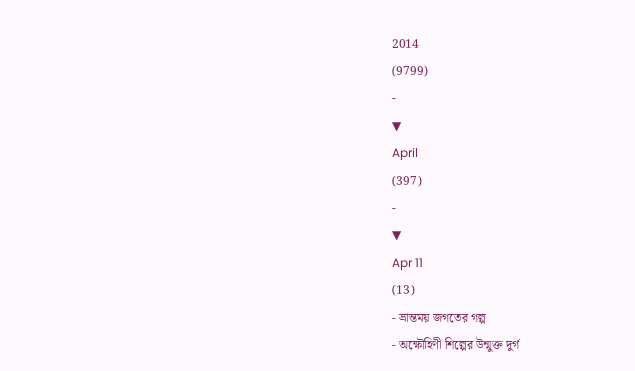2014
(9799)
-
▼
April
(397)
-
▼
Apr 11
(13)
- ভ্রান্তময় জগতের গল্প
- অক্ষৌহিণী শিল্পের উন্মুক্ত দুর্গ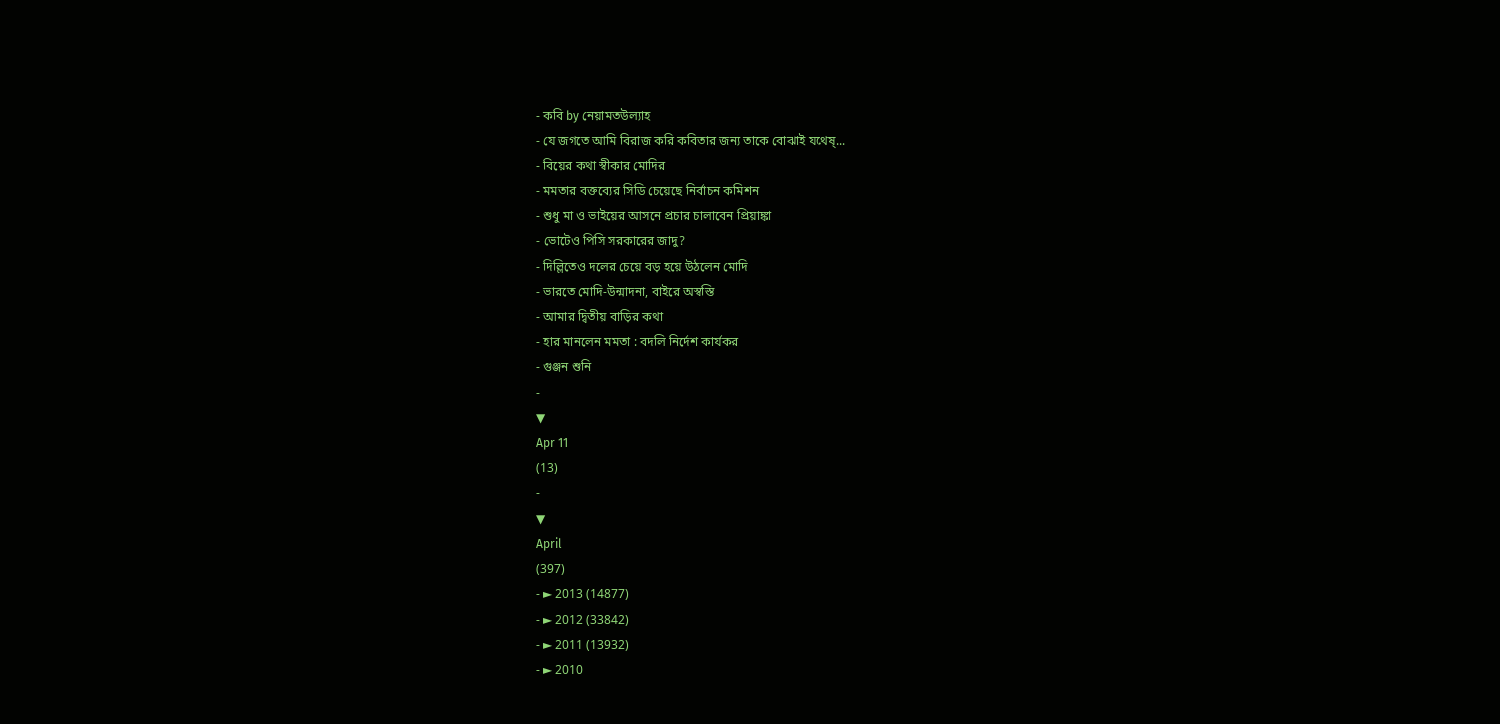- কবি by নেয়ামতউল্যাহ
- যে জগতে আমি বিরাজ করি কবিতার জন্য তাকে বোঝাই যথেষ্...
- বিয়ের কথা স্বীকার মোদির
- মমতার বক্তব্যের সিডি চেয়েছে নির্বাচন কমিশন
- শুধু মা ও ভাইয়ের আসনে প্রচার চালাবেন প্রিয়াঙ্কা
- ভোটেও পিসি সরকারের জাদু?
- দিল্লিতেও দলের চেয়ে বড় হয়ে উঠলেন মোদি
- ভারতে মোদি-উন্মাদনা, বাইরে অস্বস্তি
- আমার দ্বিতীয় বাড়ির কথা
- হার মানলেন মমতা : বদলি নির্দেশ কার্যকর
- গুঞ্জন শুনি
-
▼
Apr 11
(13)
-
▼
April
(397)
- ► 2013 (14877)
- ► 2012 (33842)
- ► 2011 (13932)
- ► 2010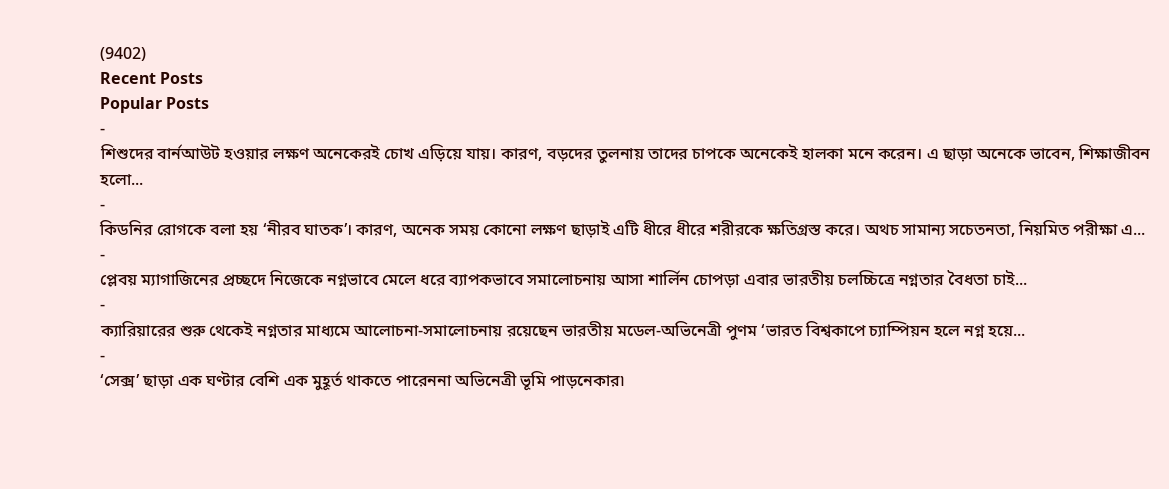(9402)
Recent Posts
Popular Posts
-
শিশুদের বার্নআউট হওয়ার লক্ষণ অনেকেরই চোখ এড়িয়ে যায়। কারণ, বড়দের তুলনায় তাদের চাপকে অনেকেই হালকা মনে করেন। এ ছাড়া অনেকে ভাবেন, শিক্ষাজীবন হলো...
-
কিডনির রোগকে বলা হয় ‘নীরব ঘাতক’। কারণ, অনেক সময় কোনো লক্ষণ ছাড়াই এটি ধীরে ধীরে শরীরকে ক্ষতিগ্রস্ত করে। অথচ সামান্য সচেতনতা, নিয়মিত পরীক্ষা এ...
-
প্লেবয় ম্যাগাজিনের প্রচ্ছদে নিজেকে নগ্নভাবে মেলে ধরে ব্যাপকভাবে সমালোচনায় আসা শার্লিন চোপড়া এবার ভারতীয় চলচ্চিত্রে নগ্নতার বৈধতা চাই...
-
ক্যারিয়ারের শুরু থেকেই নগ্নতার মাধ্যমে আলোচনা-সমালোচনায় রয়েছেন ভারতীয় মডেল-অভিনেত্রী পুণম ‘ভারত বিশ্বকাপে চ্যাম্পিয়ন হলে নগ্ন হয়ে...
-
‘সেক্স’ ছাড়া এক ঘণ্টার বেশি এক মুহূর্ত থাকতে পারেননা অভিনেত্রী ভূমি পাড়নেকার৷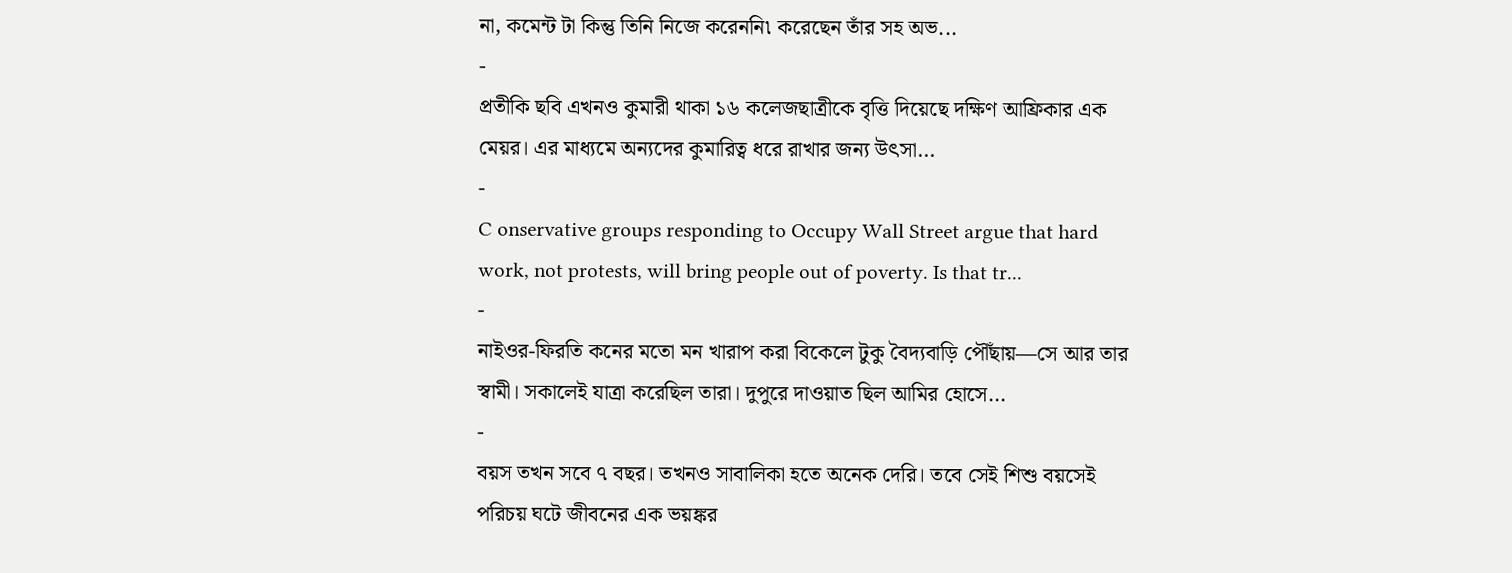না, কমেন্ট টা কিন্তু তিনি নিজে করেননি৷ করেছেন তাঁর সহ অভ...
-
প্রতীকি ছবি এখনও কুমারী থাকা ১৬ কলেজছাত্রীকে বৃত্তি দিয়েছে দক্ষিণ আফ্রিকার এক মেয়র। এর মাধ্যমে অন্যদের কুমারিত্ব ধরে রাখার জন্য উৎসা...
-
C onservative groups responding to Occupy Wall Street argue that hard work, not protests, will bring people out of poverty. Is that tr...
-
নাইওর-ফিরতি কনের মতো মন খারাপ করা বিকেলে টুকু বৈদ্যবাড়ি পৌঁছায়—সে আর তার স্বামী। সকালেই যাত্রা করেছিল তারা। দুপুরে দাওয়াত ছিল আমির হোসে...
-
বয়স তখন সবে ৭ বছর। তখনও সাবালিকা হতে অনেক দেরি। তবে সেই শিশু বয়সেই পরিচয় ঘটে জীবনের এক ভয়ঙ্কর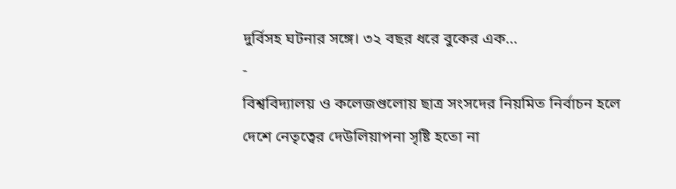দুর্বিসহ ঘটনার সঙ্গে। ৩২ বছর ধরে বুকের এক...
-
বিশ্ববিদ্যালয় ও কলেজগুলোয় ছাত্র সংসদের নিয়মিত নির্বাচন হলে দেশে নেতৃত্বের দেউলিয়াপনা সৃষ্টি হতো না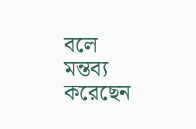বলে মন্তব্য করেছেন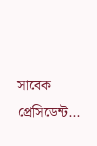সাবেক প্রেসিডেন্ট...